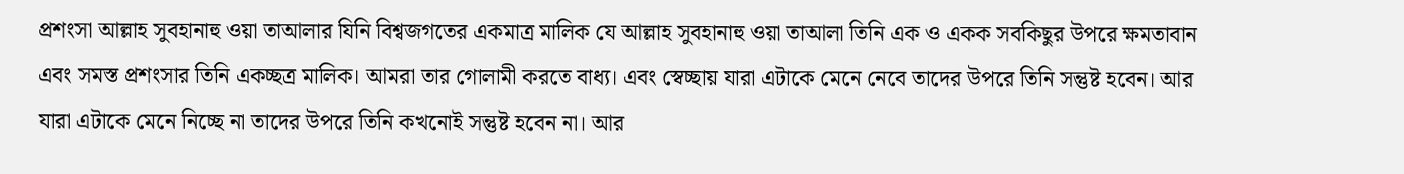প্রশংসা আল্লাহ সুবহানাহু ওয়া তাআলার যিনি বিশ্বজগতের একমাত্র মালিক যে আল্লাহ সুবহানাহু ওয়া তাআলা তিনি এক ও একক সবকিছুর উপরে ক্ষমতাবান এবং সমস্ত প্রশংসার তিনি একচ্ছত্র মালিক। আমরা তার গোলামী করতে বাধ্য। এবং স্বেচ্ছায় যারা এটাকে মেনে নেবে তাদের উপরে তিনি সন্তুষ্ট হবেন। আর যারা এটাকে মেনে নিচ্ছে না তাদের উপরে তিনি কখনোই সন্তুষ্ট হবেন না। আর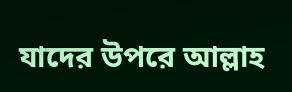যাদের উপরে আল্লাহ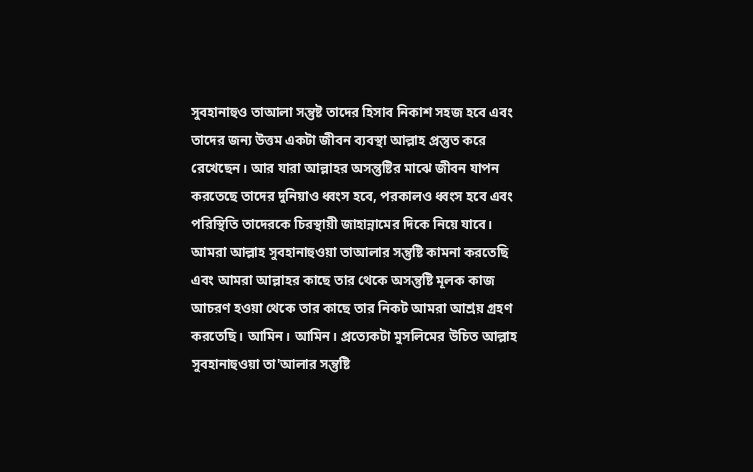সুবহানাহুও তাআলা সন্তুষ্ট তাদের হিসাব নিকাশ সহজ হবে এবং তাদের জন্য উত্তম একটা জীবন ব্যবস্থা আল্লাহ প্রস্তুত করে রেখেছেন। আর যারা আল্লাহর অসন্তুষ্টির মাঝে জীবন যাপন করতেছে তাদের দুনিয়াও ধ্বংস হবে, পরকালও ধ্বংস হবে এবং পরিস্থিতি তাদেরকে চিরস্থায়ী জাহান্নামের দিকে নিয়ে যাবে।
আমরা আল্লাহ সুবহানাহুওয়া তাআলার সন্তুষ্টি কামনা করতেছি এবং আমরা আল্লাহর কাছে তার থেকে অসন্তুষ্টি মূলক কাজ আচরণ হওয়া থেকে তার কাছে তার নিকট আমরা আশ্রয় গ্রহণ করতেছি। আমিন। আমিন। প্রত্যেকটা মুসলিমের উচিত আল্লাহ সুবহানাহুওয়া তা'আলার সন্তুষ্টি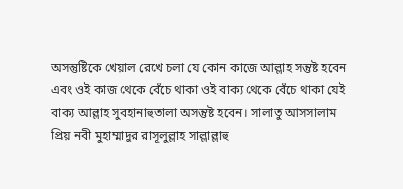অসন্তুষ্টিকে খেয়াল রেখে চলা যে কোন কাজে আল্লাহ সন্তুষ্ট হবেন এবং ওই কাজ থেকে বেঁচে থাকা ওই বাক্য থেকে বেঁচে থাকা যেই বাক্য আল্লাহ সুবহানাহুতালা অসন্তুষ্ট হবেন। সালাতু আসসালাম প্রিয় নবী মুহাম্মাদুর রাসূলুল্লাহ সাল্লাল্লাহু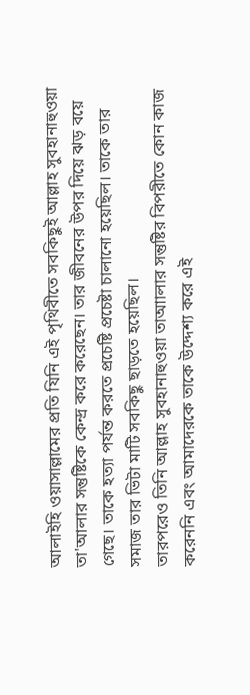আলাইহি ওয়াসাল্লামের প্রতি যিনি এই পৃথিবীতে সবকিছুই আল্লাহ সুবহানাহুওয়া তা'আলার সন্তুষ্টিকে কেন্দ্র করে করেছেন। তার জীবনের উপর দিয়ে ঝড় বয়ে গেছে। তাকে হত্যা পর্যন্ত করতে প্রচেষ্টি প্রচেষ্টা চালানো হয়েছিল। তাকে তার সমাজ তার ভিটা মাটি সবকিছু ছাড়তে হয়েছিল।
তারপরেও তিনি আল্লাহ সুবহানাহুওয়া তাআালার সন্তুষ্টির বিপরীতে কোন কাজ করেননি এবং আমাদেরকে তাকে উদ্দেশ্য করে এই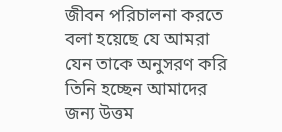জীবন পরিচালনা করতে বলা হয়েছে যে আমরা যেন তাকে অনুসরণ করি তিনি হচ্ছেন আমাদের জন্য উত্তম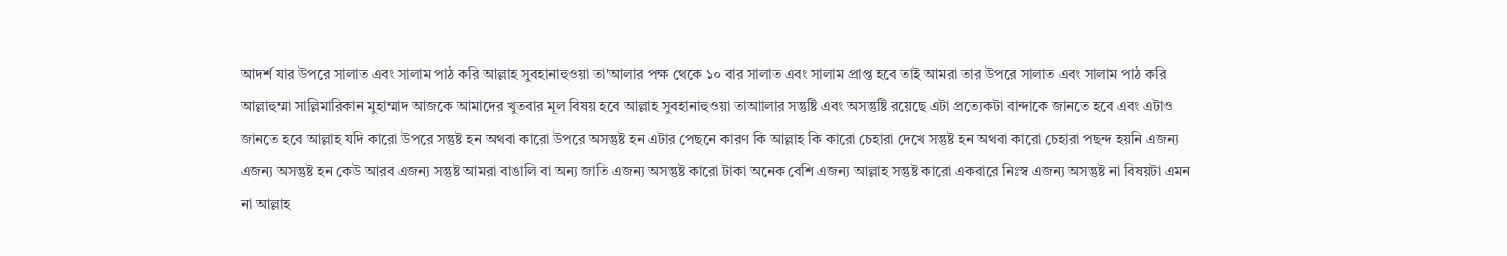আদর্শ যার উপরে সালাত এবং সালাম পাঠ করি আল্লাহ সুবহানাহুওয়া তা'আলার পক্ষ থেকে ১০ বার সালাত এবং সালাম প্রাপ্ত হবে তাই আমরা তার উপরে সালাত এবং সালাম পাঠ করি আল্লাহুম্মা সাল্লিমারিকান মুহাম্মাদ আজকে আমাদের খুতবার মূল বিষয় হবে আল্লাহ সুবহানাহুওয়া তাআালার সন্তুষ্টি এবং অসন্তুষ্টি রয়েছে এটা প্রত্যেকটা বান্দাকে জানতে হবে এবং এটাও জানতে হবে আল্লাহ যদি কারো উপরে সন্তুষ্ট হন অথবা কারো উপরে অসন্তুষ্ট হন এটার পেছনে কারণ কি আল্লাহ কি কারো চেহারা দেখে সন্তুষ্ট হন অথবা কারো চেহারা পছন্দ হয়নি এজন্য এজন্য অসন্তুষ্ট হন কেউ আরব এজন্য সন্তুষ্ট আমরা বাঙালি বা অন্য জাতি এজন্য অসন্তুষ্ট কারো টাকা অনেক বেশি এজন্য আল্লাহ সন্তুষ্ট কারো একবারে নিঃস্ব এজন্য অসন্তুষ্ট না বিষয়টা এমন না আল্লাহ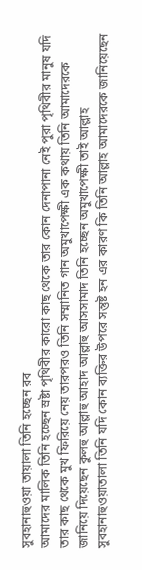সুবহানাহুওয়া তায়ালা তিনি হচ্ছেন রব
আমাদের মালিক তিনি হচ্ছেন স্রষ্টা পৃথিবীর কারো কাছ থেকে তার কোন দেনাপানা নেই পুরা পৃথিবীর মানুষ যদি তার কাছ থেকে মুখ ফিরিয়ে নেয় তারপরও তিনি সম্মানিত গান অমুখাপেক্ষী এক কথায় তিনি আমাদেরকে জানিয়ে দিয়েছেন কুলহু আল্লাহু আহাদ আল্লাহু আসসামাদ তিনি হচ্ছেন অমুখাপেক্ষী তাই আল্লাহ সুবহানাহুওয়াতালা তিনি যদি কোন ব্যক্তির উপরে সন্তুষ্ট হন এর কারণ কি তিনি আল্লাহ আমাদেরকে জানিয়েছেন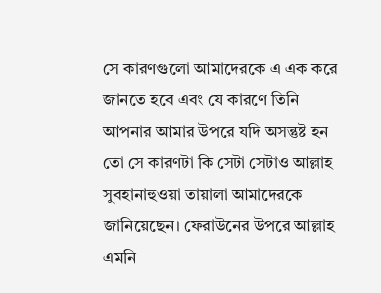সে কারণগুলো আমাদেরকে এ এক করে জানতে হবে এবং যে কারণে তিনি আপনার আমার উপরে যদি অসন্তুষ্ট হন তো সে কারণটা কি সেটা সেটাও আল্লাহ সুবহানাহুওয়া তায়ালা আমাদেরকে জানিয়েছেন। ফেরাউনের উপরে আল্লাহ এমনি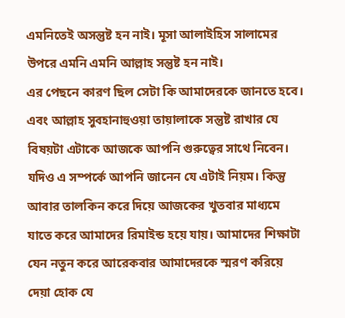এমনিতেই অসন্তুষ্ট হন নাই। মূসা আলাইহিস সালামের উপরে এমনি এমনি আল্লাহ সন্তুষ্ট হন নাই।
এর পেছনে কারণ ছিল সেটা কি আমাদেরকে জানতে হবে। এবং আল্লাহ সুবহানাহুওয়া তায়ালাকে সন্তুষ্ট রাখার যে বিষয়টা এটাকে আজকে আপনি গুরুত্বের সাথে নিবেন। যদিও এ সম্পর্কে আপনি জানেন যে এটাই নিয়ম। কিন্তু আবার তালকিন করে দিয়ে আজকের খুতবার মাধ্যমে যাতে করে আমাদের রিমাইন্ড হয়ে যায়। আমাদের শিক্ষাটা যেন নতুন করে আরেকবার আমাদেরকে স্মরণ করিয়ে দেয়া হোক যে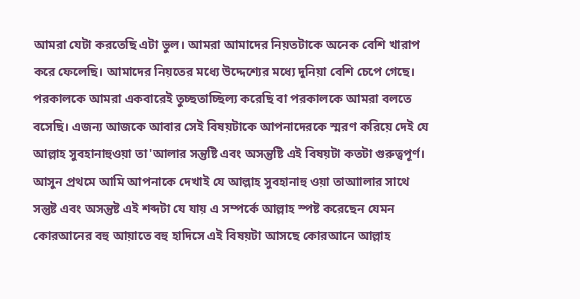আমরা যেটা করতেছি এটা ভুল। আমরা আমাদের নিয়তটাকে অনেক বেশি খারাপ করে ফেলেছি। আমাদের নিয়তের মধ্যে উদ্দেশ্যের মধ্যে দুনিয়া বেশি চেপে গেছে। পরকালকে আমরা একবারেই তুচ্ছতাচ্ছিল্য করেছি বা পরকালকে আমরা বলতে বসেছি। এজন্য আজকে আবার সেই বিষয়টাকে আপনাদেরকে স্মরণ করিয়ে দেই যে আল্লাহ সুবহানাহুওয়া তা'আলার সন্তুষ্টি এবং অসন্তুষ্টি এই বিষয়টা কতটা গুরুত্বপূর্ণ।
আসুন প্রথমে আমি আপনাকে দেখাই যে আল্লাহ সুবহানাহু ওয়া তাআালার সাথে সন্তুষ্ট এবং অসন্তুষ্ট এই শব্দটা যে যায় এ সম্পর্কে আল্লাহ স্পষ্ট করেছেন যেমন কোরআনের বহু আয়াতে বহু হাদিসে এই বিষয়টা আসছে কোরআনে আল্লাহ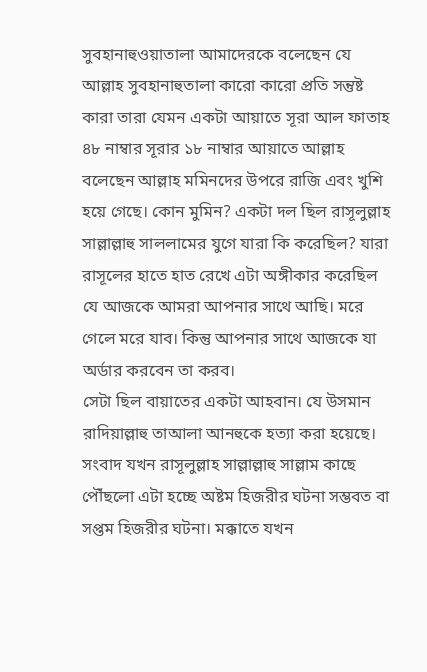সুবহানাহুওয়াতালা আমাদেরকে বলেছেন যে আল্লাহ সুবহানাহুতালা কারো কারো প্রতি সন্তুষ্ট কারা তারা যেমন একটা আয়াতে সূরা আল ফাতাহ ৪৮ নাম্বার সূরার ১৮ নাম্বার আয়াতে আল্লাহ বলেছেন আল্লাহ মমিনদের উপরে রাজি এবং খুশি হয়ে গেছে। কোন মুমিন? একটা দল ছিল রাসূলুল্লাহ সাল্লাল্লাহু সাললামের যুগে যারা কি করেছিল? যারা রাসূলের হাতে হাত রেখে এটা অঙ্গীকার করেছিল যে আজকে আমরা আপনার সাথে আছি। মরে গেলে মরে যাব। কিন্তু আপনার সাথে আজকে যা অর্ডার করবেন তা করব।
সেটা ছিল বায়াতের একটা আহবান। যে উসমান রাদিয়াল্লাহু তাআলা আনহুকে হত্যা করা হয়েছে। সংবাদ যখন রাসূলুল্লাহ সাল্লাল্লাহু সাল্লাম কাছে পৌঁছলো এটা হচ্ছে অষ্টম হিজরীর ঘটনা সম্ভবত বা সপ্তম হিজরীর ঘটনা। মক্কাতে যখন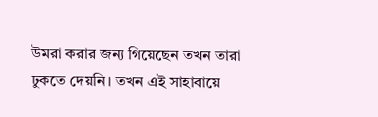উমরা করার জন্য গিয়েছেন তখন তারা ঢুকতে দেয়নি। তখন এই সাহাবায়ে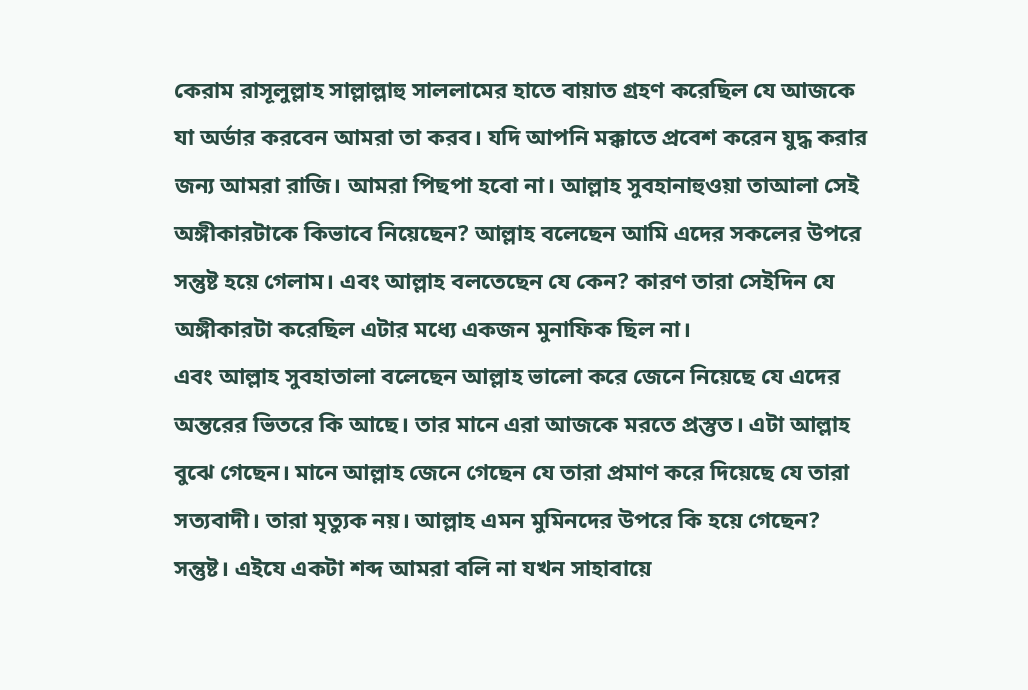কেরাম রাসূলুল্লাহ সাল্লাল্লাহু সাললামের হাতে বায়াত গ্রহণ করেছিল যে আজকে যা অর্ডার করবেন আমরা তা করব। যদি আপনি মক্কাতে প্রবেশ করেন যুদ্ধ করার জন্য আমরা রাজি। আমরা পিছপা হবো না। আল্লাহ সুবহানাহুওয়া তাআলা সেই অঙ্গীকারটাকে কিভাবে নিয়েছেন? আল্লাহ বলেছেন আমি এদের সকলের উপরে সন্তুষ্ট হয়ে গেলাম। এবং আল্লাহ বলতেছেন যে কেন? কারণ তারা সেইদিন যে অঙ্গীকারটা করেছিল এটার মধ্যে একজন মুনাফিক ছিল না।
এবং আল্লাহ সুবহাতালা বলেছেন আল্লাহ ভালো করে জেনে নিয়েছে যে এদের অন্তরের ভিতরে কি আছে। তার মানে এরা আজকে মরতে প্রস্তুত। এটা আল্লাহ বুঝে গেছেন। মানে আল্লাহ জেনে গেছেন যে তারা প্রমাণ করে দিয়েছে যে তারা সত্যবাদী। তারা মৃত্যুক নয়। আল্লাহ এমন মুমিনদের উপরে কি হয়ে গেছেন? সন্তুষ্ট। এইযে একটা শব্দ আমরা বলি না যখন সাহাবায়ে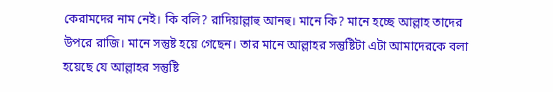কেরামদের নাম নেই। কি বলি? রাদিয়াল্লাহু আনহু। মানে কি? মানে হচ্ছে আল্লাহ তাদের উপরে রাজি। মানে সন্তুষ্ট হয়ে গেছেন। তার মানে আল্লাহর সন্তুষ্টিটা এটা আমাদেরকে বলা হয়েছে যে আল্লাহর সন্তুষ্টি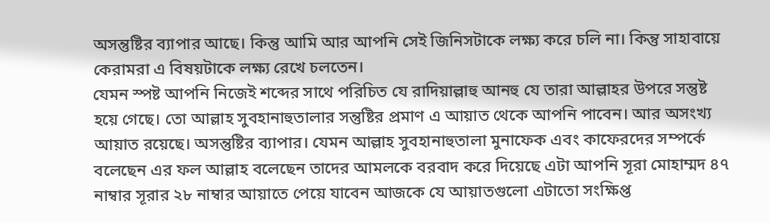অসন্তুষ্টির ব্যাপার আছে। কিন্তু আমি আর আপনি সেই জিনিসটাকে লক্ষ্য করে চলি না। কিন্তু সাহাবায়ে কেরামরা এ বিষয়টাকে লক্ষ্য রেখে চলতেন।
যেমন স্পষ্ট আপনি নিজেই শব্দের সাথে পরিচিত যে রাদিয়াল্লাহু আনহু যে তারা আল্লাহর উপরে সন্তুষ্ট হয়ে গেছে। তো আল্লাহ সুবহানাহুতালার সন্তুষ্টির প্রমাণ এ আয়াত থেকে আপনি পাবেন। আর অসংখ্য আয়াত রয়েছে। অসন্তুষ্টির ব্যাপার। যেমন আল্লাহ সুবহানাহুতালা মুনাফেক এবং কাফেরদের সম্পর্কে বলেছেন এর ফল আল্লাহ বলেছেন তাদের আমলকে বরবাদ করে দিয়েছে এটা আপনি সূরা মোহাম্মদ ৪৭ নাম্বার সূরার ২৮ নাম্বার আয়াতে পেয়ে যাবেন আজকে যে আয়াতগুলো এটাতো সংক্ষিপ্ত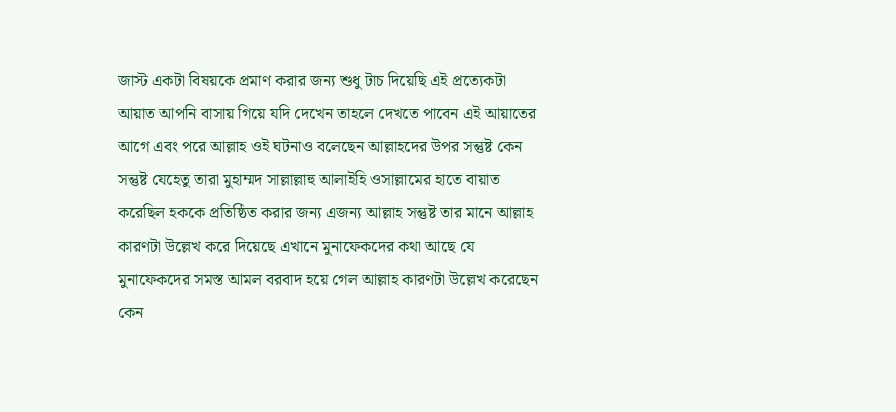জাস্ট একটা বিষয়কে প্রমাণ করার জন্য শুধু টাচ দিয়েছি এই প্রত্যেকটা আয়াত আপনি বাসায় গিয়ে যদি দেখেন তাহলে দেখতে পাবেন এই আয়াতের আগে এবং পরে আল্লাহ ওই ঘটনাও বলেছেন আল্লাহদের উপর সন্তুষ্ট কেন সন্তুষ্ট যেহেতু তারা মুহাম্মদ সাল্লাল্লাহু আলাইহি ওসাল্লামের হাতে বায়াত করেছিল হককে প্রতিষ্ঠিত করার জন্য এজন্য আল্লাহ সন্তুষ্ট তার মানে আল্লাহ কারণটা উল্লেখ করে দিয়েছে এখানে মুনাফেকদের কথা আছে যে মুনাফেকদের সমস্ত আমল বরবাদ হয়ে গেল আল্লাহ কারণটা উল্লেখ করেছেন কেন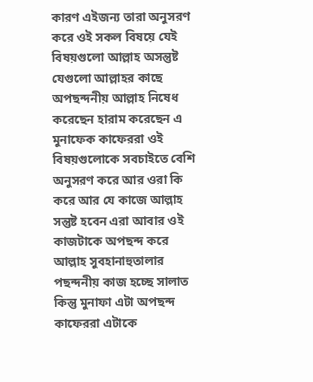কারণ এইজন্য তারা অনুসরণ করে ওই সকল বিষয়ে যেই বিষয়গুলো আল্লাহ অসন্তুষ্ট যেগুলো আল্লাহর কাছে অপছন্দনীয় আল্লাহ নিষেধ করেছেন হারাম করেছেন এ মুনাফেক কাফেররা ওই বিষয়গুলোকে সবচাইতে বেশি অনুসরণ করে আর ওরা কি করে আর যে কাজে আল্লাহ সন্তুষ্ট হবেন এরা আবার ওই কাজটাকে অপছন্দ করে আল্লাহ সুবহানাহুতালার পছন্দনীয় কাজ হচ্ছে সালাত কিন্তু মুনাফা এটা অপছন্দ কাফেররা এটাকে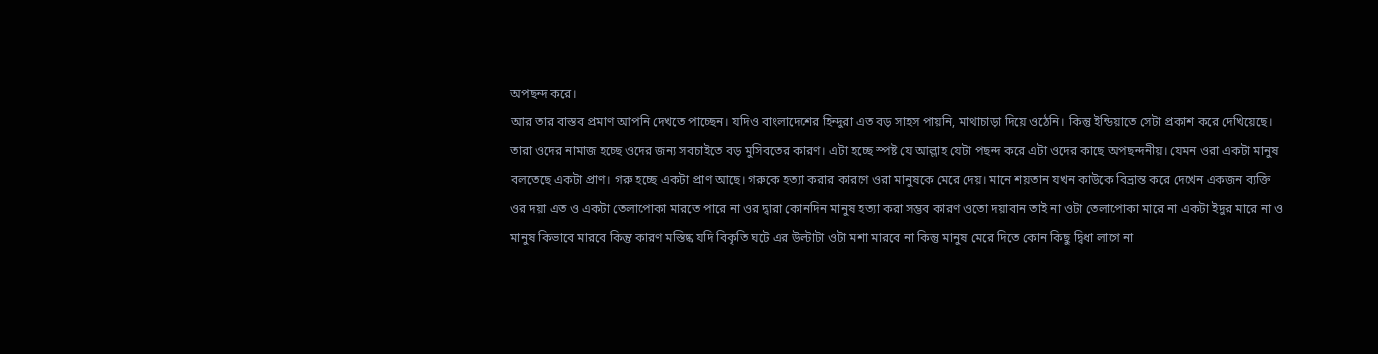অপছন্দ করে।
আর তার বাস্তব প্রমাণ আপনি দেখতে পাচ্ছেন। যদিও বাংলাদেশের হিন্দুরা এত বড় সাহস পায়নি, মাথাচাড়া দিয়ে ওঠেনি। কিন্তু ইন্ডিয়াতে সেটা প্রকাশ করে দেখিয়েছে। তারা ওদের নামাজ হচ্ছে ওদের জন্য সবচাইতে বড় মুসিবতের কারণ। এটা হচ্ছে স্পষ্ট যে আল্লাহ যেটা পছন্দ করে এটা ওদের কাছে অপছন্দনীয়। যেমন ওরা একটা মানুষ বলতেছে একটা প্রাণ। গরু হচ্ছে একটা প্রাণ আছে। গরুকে হত্যা করার কারণে ওরা মানুষকে মেরে দেয়। মানে শয়তান যখন কাউকে বিভ্রান্ত করে দেখেন একজন ব্যক্তি ওর দয়া এত ও একটা তেলাপোকা মারতে পারে না ওর দ্বারা কোনদিন মানুষ হত্যা করা সম্ভব কারণ ওতো দয়াবান তাই না ওটা তেলাপোকা মারে না একটা ইদুর মারে না ও মানুষ কিভাবে মারবে কিন্তু কারণ মস্তিষ্ক যদি বিকৃতি ঘটে এর উল্টাটা ওটা মশা মারবে না কিন্তু মানুষ মেরে দিতে কোন কিছু দ্বিধা লাগে না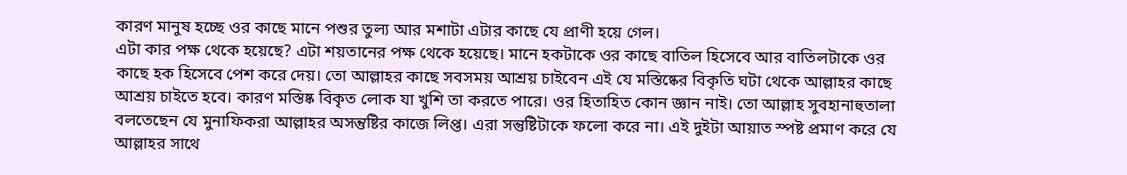কারণ মানুষ হচ্ছে ওর কাছে মানে পশুর তুল্য আর মশাটা এটার কাছে যে প্রাণী হয়ে গেল।
এটা কার পক্ষ থেকে হয়েছে? এটা শয়তানের পক্ষ থেকে হয়েছে। মানে হকটাকে ওর কাছে বাতিল হিসেবে আর বাতিলটাকে ওর কাছে হক হিসেবে পেশ করে দেয়। তো আল্লাহর কাছে সবসময় আশ্রয় চাইবেন এই যে মস্তিষ্কের বিকৃতি ঘটা থেকে আল্লাহর কাছে আশ্রয় চাইতে হবে। কারণ মস্তিষ্ক বিকৃত লোক যা খুশি তা করতে পারে। ওর হিতাহিত কোন জ্ঞান নাই। তো আল্লাহ সুবহানাহুতালা বলতেছেন যে মুনাফিকরা আল্লাহর অসন্তুষ্টির কাজে লিপ্ত। এরা সন্তুষ্টিটাকে ফলো করে না। এই দুইটা আয়াত স্পষ্ট প্রমাণ করে যে আল্লাহর সাথে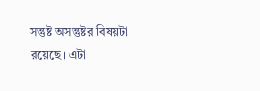সন্তুষ্ট অসন্তুষ্টর বিষয়টা রয়েছে। এটা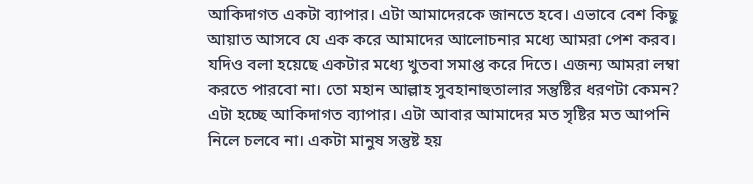আকিদাগত একটা ব্যাপার। এটা আমাদেরকে জানতে হবে। এভাবে বেশ কিছু আয়াত আসবে যে এক করে আমাদের আলোচনার মধ্যে আমরা পেশ করব।
যদিও বলা হয়েছে একটার মধ্যে খুতবা সমাপ্ত করে দিতে। এজন্য আমরা লম্বা করতে পারবো না। তো মহান আল্লাহ সুবহানাহুতালার সন্তুষ্টির ধরণটা কেমন? এটা হচ্ছে আকিদাগত ব্যাপার। এটা আবার আমাদের মত সৃষ্টির মত আপনি নিলে চলবে না। একটা মানুষ সন্তুষ্ট হয়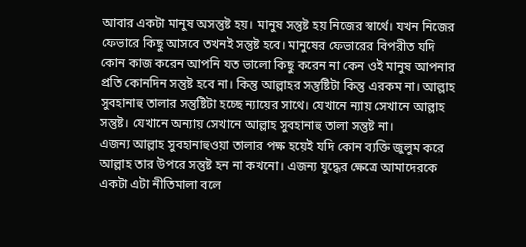আবার একটা মানুষ অসন্তুষ্ট হয়। মানুষ সন্তুষ্ট হয় নিজের স্বার্থে। যখন নিজের ফেভারে কিছু আসবে তখনই সন্তুষ্ট হবে। মানুষের ফেভারের বিপরীত যদি কোন কাজ করেন আপনি যত ভালো কিছু করেন না কেন ওই মানুষ আপনার প্রতি কোনদিন সন্তুষ্ট হবে না। কিন্তু আল্লাহর সন্তুষ্টিটা কিন্তু এরকম না। আল্লাহ সুবহানাহু তালার সন্তুষ্টিটা হচ্ছে ন্যায়ের সাথে। যেখানে ন্যায় সেখানে আল্লাহ সন্তুষ্ট। যেখানে অন্যায় সেখানে আল্লাহ সুবহানাহু তালা সন্তুষ্ট না।
এজন্য আল্লাহ সুবহানাহুওয়া তালার পক্ষ হয়েই যদি কোন ব্যক্তি জুলুম করে আল্লাহ তার উপরে সন্তুষ্ট হন না কখনো। এজন্য যুদ্ধের ক্ষেত্রে আমাদেরকে একটা এটা নীতিমালা বলে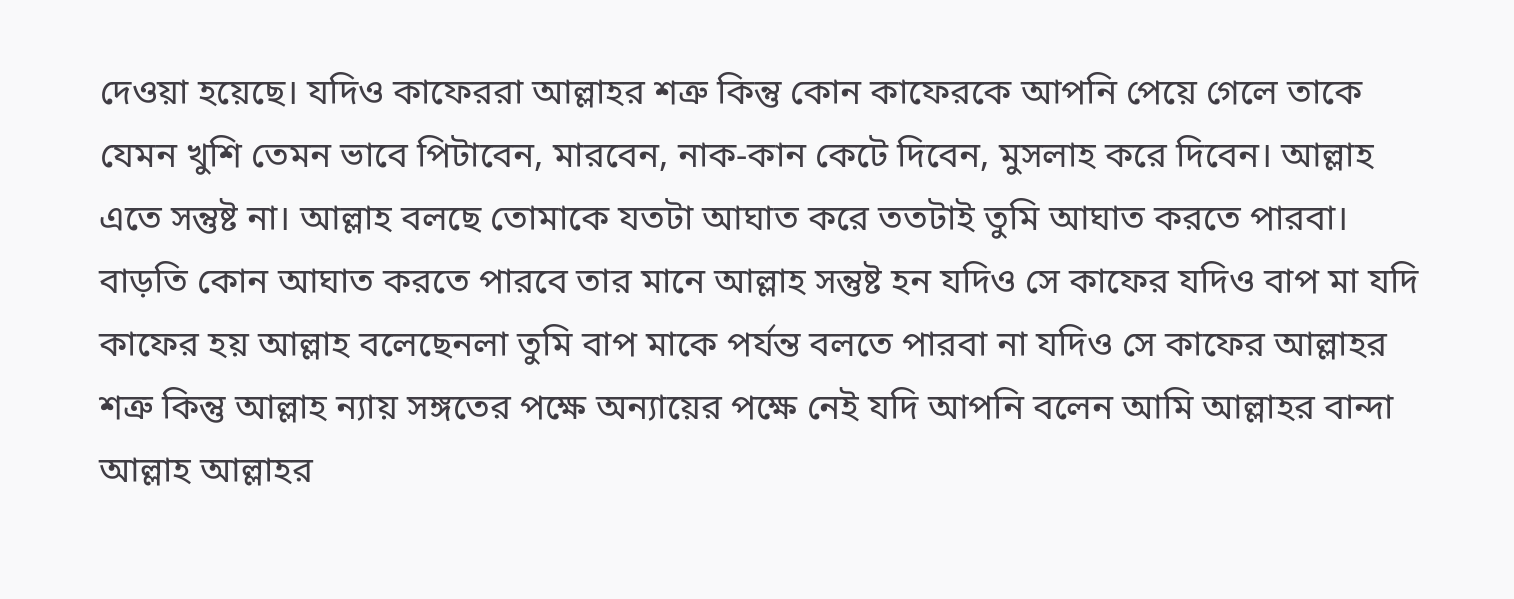দেওয়া হয়েছে। যদিও কাফেররা আল্লাহর শত্রু কিন্তু কোন কাফেরকে আপনি পেয়ে গেলে তাকে যেমন খুশি তেমন ভাবে পিটাবেন, মারবেন, নাক-কান কেটে দিবেন, মুসলাহ করে দিবেন। আল্লাহ এতে সন্তুষ্ট না। আল্লাহ বলছে তোমাকে যতটা আঘাত করে ততটাই তুমি আঘাত করতে পারবা। বাড়তি কোন আঘাত করতে পারবে তার মানে আল্লাহ সন্তুষ্ট হন যদিও সে কাফের যদিও বাপ মা যদি কাফের হয় আল্লাহ বলেছেনলা তুমি বাপ মাকে পর্যন্ত বলতে পারবা না যদিও সে কাফের আল্লাহর শত্রু কিন্তু আল্লাহ ন্যায় সঙ্গতের পক্ষে অন্যায়ের পক্ষে নেই যদি আপনি বলেন আমি আল্লাহর বান্দা আল্লাহ আল্লাহর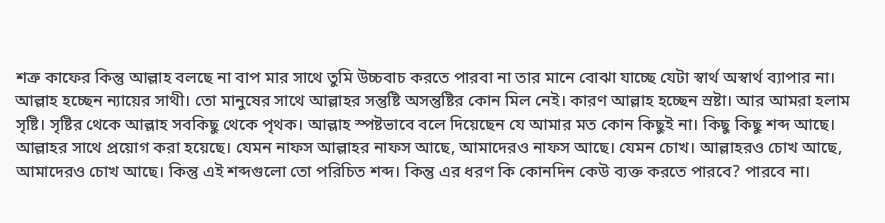শত্রু কাফের কিন্তু আল্লাহ বলছে না বাপ মার সাথে তুমি উচ্চবাচ করতে পারবা না তার মানে বোঝা যাচ্ছে যেটা স্বার্থ অস্বার্থ ব্যাপার না।
আল্লাহ হচ্ছেন ন্যায়ের সাথী। তো মানুষের সাথে আল্লাহর সন্তুষ্টি অসন্তুষ্টির কোন মিল নেই। কারণ আল্লাহ হচ্ছেন স্রষ্টা। আর আমরা হলাম সৃষ্টি। সৃষ্টির থেকে আল্লাহ সবকিছু থেকে পৃথক। আল্লাহ স্পষ্টভাবে বলে দিয়েছেন যে আমার মত কোন কিছুই না। কিছু কিছু শব্দ আছে। আল্লাহর সাথে প্রয়োগ করা হয়েছে। যেমন নাফস আল্লাহর নাফস আছে, আমাদেরও নাফস আছে। যেমন চোখ। আল্লাহরও চোখ আছে, আমাদেরও চোখ আছে। কিন্তু এই শব্দগুলো তো পরিচিত শব্দ। কিন্তু এর ধরণ কি কোনদিন কেউ ব্যক্ত করতে পারবে? পারবে না।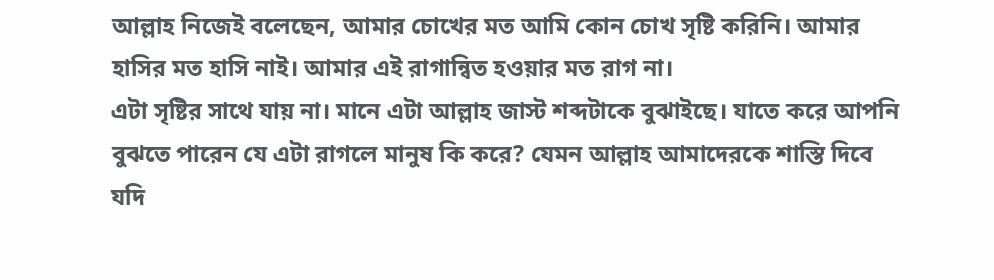আল্লাহ নিজেই বলেছেন, আমার চোখের মত আমি কোন চোখ সৃষ্টি করিনি। আমার হাসির মত হাসি নাই। আমার এই রাগান্বিত হওয়ার মত রাগ না।
এটা সৃষ্টির সাথে যায় না। মানে এটা আল্লাহ জাস্ট শব্দটাকে বুঝাইছে। যাতে করে আপনি বুঝতে পারেন যে এটা রাগলে মানুষ কি করে? যেমন আল্লাহ আমাদেরকে শাস্তি দিবে যদি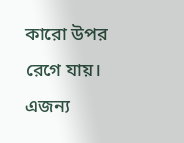কারো উপর রেগে যায়। এজন্য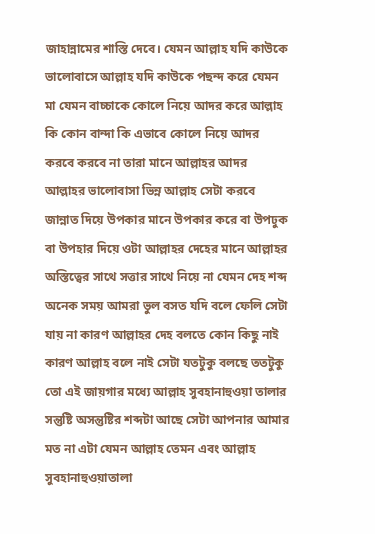জাহান্নামের শাস্তি দেবে। যেমন আল্লাহ যদি কাউকে ভালোবাসে আল্লাহ যদি কাউকে পছন্দ করে যেমন মা যেমন বাচ্চাকে কোলে নিয়ে আদর করে আল্লাহ কি কোন বান্দা কি এভাবে কোলে নিয়ে আদর করবে করবে না তারা মানে আল্লাহর আদর আল্লাহর ভালোবাসা ভিন্ন আল্লাহ সেটা করবে জান্নাত দিয়ে উপকার মানে উপকার করে বা উপঢুক বা উপহার দিয়ে ওটা আল্লাহর দেহের মানে আল্লাহর অস্তিত্বের সাথে সত্তার সাথে নিয়ে না যেমন দেহ শব্দ অনেক সময় আমরা ভুল বসত যদি বলে ফেলি সেটা যায় না কারণ আল্লাহর দেহ বলতে কোন কিছু নাই কারণ আল্লাহ বলে নাই সেটা যতটুকু বলছে ততটুকু তো এই জায়গার মধ্যে আল্লাহ সুবহানাহুওয়া তালার সন্তুষ্টি অসন্তুষ্টির শব্দটা আছে সেটা আপনার আমার মত না এটা যেমন আল্লাহ তেমন এবং আল্লাহ সুবহানাহুওয়াতালা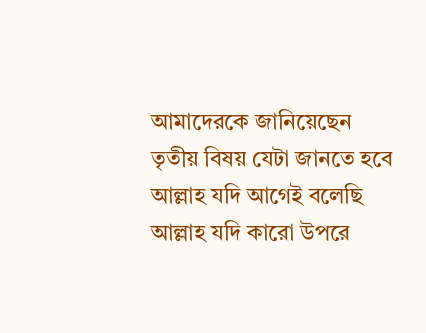আমাদেরকে জানিয়েছেন তৃতীয় বিষয় যেটা জানতে হবে আল্লাহ যদি আগেই বলেছি আল্লাহ যদি কারো উপরে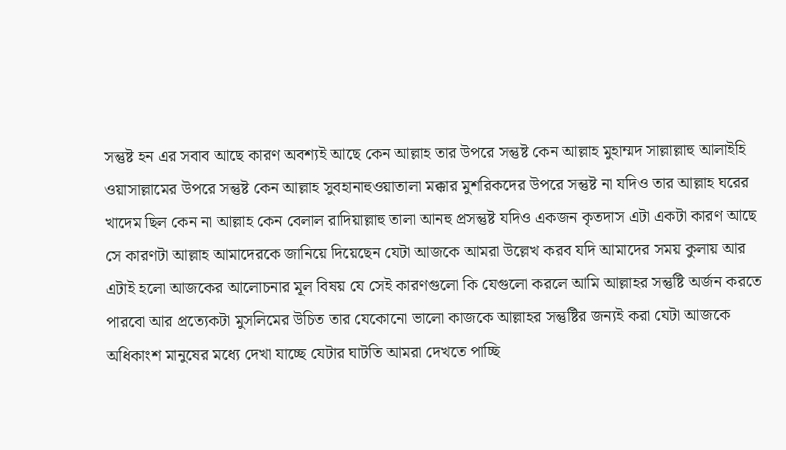সন্তুষ্ট হন এর সবাব আছে কারণ অবশ্যই আছে কেন আল্লাহ তার উপরে সন্তুষ্ট কেন আল্লাহ মুহাম্মদ সাল্লাল্লাহু আলাইহি ওয়াসাল্লামের উপরে সন্তুষ্ট কেন আল্লাহ সুবহানাহুওয়াতালা মক্কার মুশরিকদের উপরে সন্তুষ্ট না যদিও তার আল্লাহ ঘরের খাদেম ছিল কেন না আল্লাহ কেন বেলাল রাদিয়াল্লাহু তালা আনহু প্রসন্তুষ্ট যদিও একজন কৃতদাস এটা একটা কারণ আছে সে কারণটা আল্লাহ আমাদেরকে জানিয়ে দিয়েছেন যেটা আজকে আমরা উল্লেখ করব যদি আমাদের সময় কুলায় আর এটাই হলো আজকের আলোচনার মূল বিষয় যে সেই কারণগুলো কি যেগুলো করলে আমি আল্লাহর সন্তুষ্টি অর্জন করতে পারবো আর প্রত্যেকটা মুসলিমের উচিত তার যেকোনো ভালো কাজকে আল্লাহর সন্তুষ্টির জন্যই করা যেটা আজকে অধিকাংশ মানুষের মধ্যে দেখা যাচ্ছে যেটার ঘাটতি আমরা দেখতে পাচ্ছি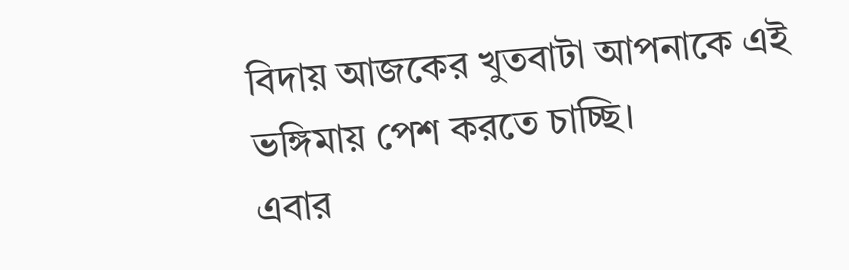বিদায় আজকের খুতবাটা আপনাকে এই ভঙ্গিমায় পেশ করতে চাচ্ছি।
এবার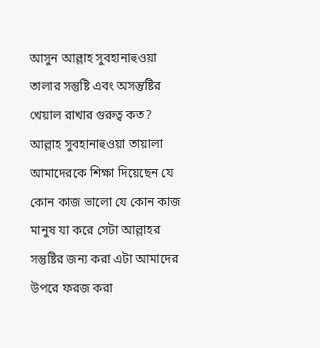আসুন আল্লাহ সুবহানাহুওয়া তালার সন্তুষ্টি এবং অসন্তুষ্টির খেয়াল রাখার গুরুত্ব কত? আল্লাহ সুবহানাহুওয়া তায়ালা আমাদেরকে শিক্ষা দিয়েছেন যে কোন কাজ ভালো যে কোন কাজ মানুষ যা করে সেটা আল্লাহর সন্তুষ্টির জন্য করা এটা আমাদের উপরে ফরজ করা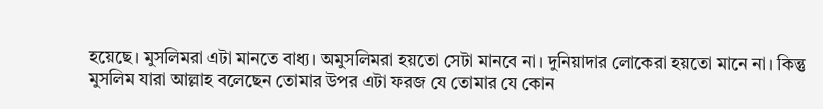হয়েছে। মুসলিমরা এটা মানতে বাধ্য। অমুসলিমরা হয়তো সেটা মানবে না। দুনিয়াদার লোকেরা হয়তো মানে না। কিন্তু মুসলিম যারা আল্লাহ বলেছেন তোমার উপর এটা ফরজ যে তোমার যে কোন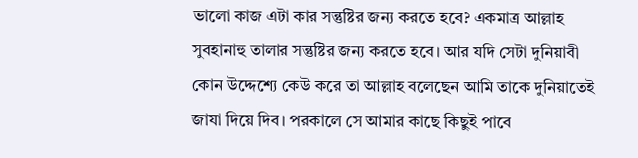ভালো কাজ এটা কার সন্তুষ্টির জন্য করতে হবে? একমাত্র আল্লাহ সুবহানাহু তালার সন্তুষ্টির জন্য করতে হবে। আর যদি সেটা দুনিয়াবী কোন উদ্দেশ্যে কেউ করে তা আল্লাহ বলেছেন আমি তাকে দুনিয়াতেই জাযা দিয়ে দিব। পরকালে সে আমার কাছে কিছুই পাবে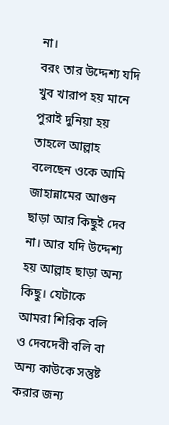না।
বরং তার উদ্দেশ্য যদি খুব খারাপ হয় মানে পুরাই দুনিয়া হয় তাহলে আল্লাহ বলেছেন ওকে আমি জাহান্নামের আগুন ছাড়া আর কিছুই দেব না। আর যদি উদ্দেশ্য হয় আল্লাহ ছাড়া অন্য কিছু। যেটাকে আমরা শিরিক বলি ও দেবদেবী বলি বা অন্য কাউকে সন্তুষ্ট করার জন্য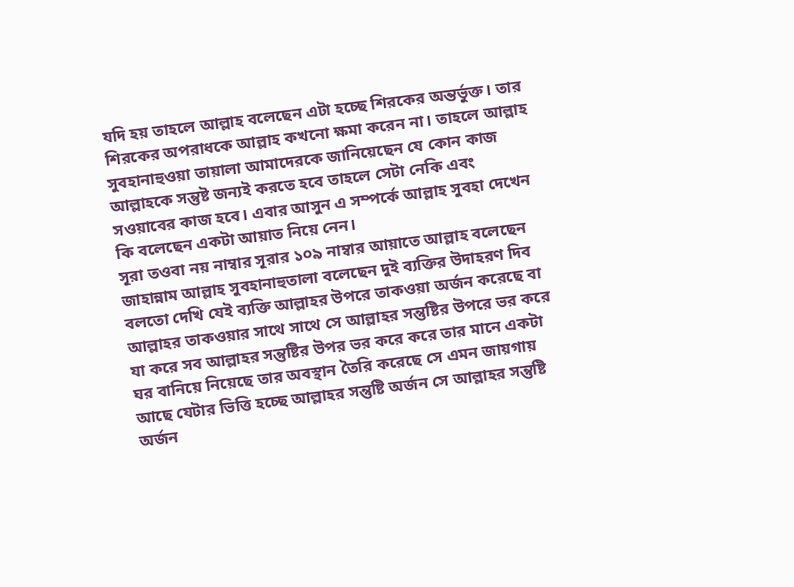যদি হয় তাহলে আল্লাহ বলেছেন এটা হচ্ছে শিরকের অন্তর্ভুক্ত। তার শিরকের অপরাধকে আল্লাহ কখনো ক্ষমা করেন না। তাহলে আল্লাহ সুবহানাহুওয়া তায়ালা আমাদেরকে জানিয়েছেন যে কোন কাজ আল্লাহকে সন্তুষ্ট জন্যই করতে হবে তাহলে সেটা নেকি এবং সওয়াবের কাজ হবে। এবার আসুন এ সম্পর্কে আল্লাহ সুবহা দেখেন কি বলেছেন একটা আয়াত নিয়ে নেন।
সূরা তওবা নয় নাম্বার সূরার ১০৯ নাম্বার আয়াতে আল্লাহ বলেছেন জাহান্নাম আল্লাহ সুবহানাহুতালা বলেছেন দুই ব্যক্তির উদাহরণ দিব বলতো দেখি যেই ব্যক্তি আল্লাহর উপরে তাকওয়া অর্জন করেছে বা আল্লাহর তাকওয়ার সাথে সাথে সে আল্লাহর সন্তুষ্টির উপরে ভর করে যা করে সব আল্লাহর সন্তুষ্টির উপর ভর করে করে তার মানে একটা ঘর বানিয়ে নিয়েছে তার অবস্থান তৈরি করেছে সে এমন জায়গায় আছে যেটার ভিত্তি হচ্ছে আল্লাহর সন্তুষ্টি অর্জন সে আল্লাহর সন্তুষ্টি অর্জন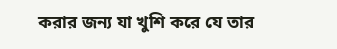করার জন্য যা খুশি করে যে তার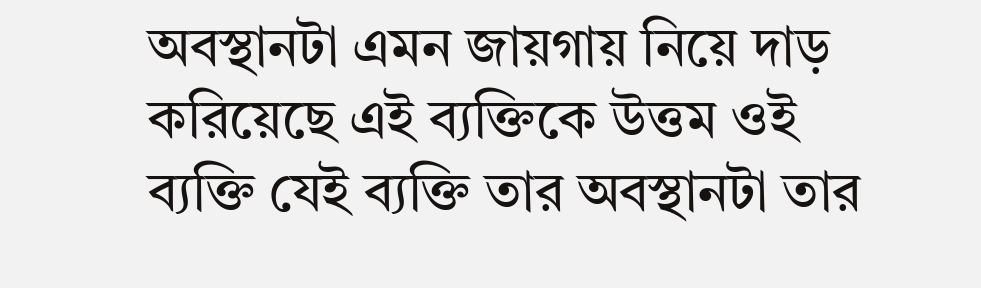অবস্থানটা এমন জায়গায় নিয়ে দাড় করিয়েছে এই ব্যক্তিকে উত্তম ওই ব্যক্তি যেই ব্যক্তি তার অবস্থানটা তার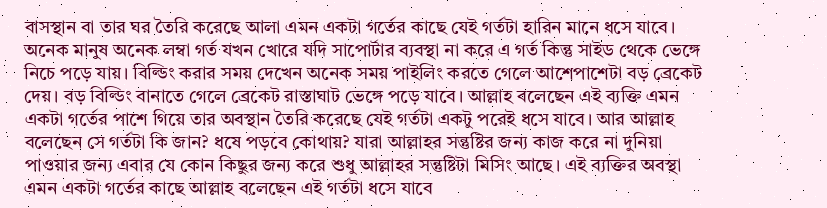বাসস্থান বা তার ঘর তৈরি করেছে আলা এমন একটা গর্তের কাছে যেই গর্তটা হারিন মানে ধসে যাবে।
অনেক মানুষ অনেক লম্বা গর্ত যখন খোরে যদি সাপোর্টার ব্যবস্থা না করে এ গর্ত কিন্তু সাইড থেকে ভেঙ্গে নিচে পড়ে যায়। বিল্ডিং করার সময় দেখেন অনেক সময় পাইলিং করতে গেলে আশেপাশেটা বড় ব্রেকেট দেয়। বড় বিল্ডিং বানাতে গেলে ব্রেকেট রাস্তাঘাট ভেঙ্গে পড়ে যাবে। আল্লাহ বলেছেন এই ব্যক্তি এমন একটা গর্তের পাশে গিয়ে তার অবস্থান তৈরি করেছে যেই গর্তটা একটু পরেই ধসে যাবে। আর আল্লাহ বলেছেন সে গর্তটা কি জান? ধষে পড়বে কোথায়? যারা আল্লাহর সন্তুষ্টির জন্য কাজ করে না দুনিয়া পাওয়ার জন্য এবার যে কোন কিছুর জন্য করে শুধু আল্লাহর সন্তুষ্টিটা মিসিং আছে। এই ব্যক্তির অবস্থা এমন একটা গর্তের কাছে আল্লাহ বলেছেন এই গর্তটা ধসে যাবে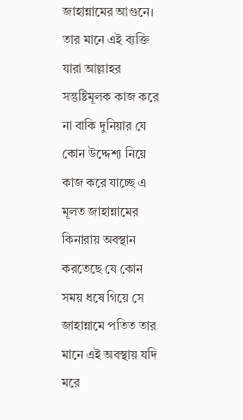জাহান্নামের আগুনে।
তার মানে এই ব্যক্তি যারা আল্লাহর সন্তুষ্টিমূলক কাজ করে না বাকি দুনিয়ার যে কোন উদ্দেশ্য নিয়ে কাজ করে যাচ্ছে এ মূলত জাহান্নামের কিনারায় অবস্থান করতেছে যে কোন সময় ধষে গিয়ে সে জাহান্নামে পতিত তার মানে এই অবস্থায় যদি মরে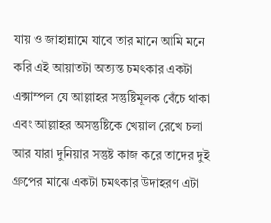যায় ও জাহান্নামে যাবে তার মানে আমি মনে করি এই আয়াতটা অত্যন্ত চমৎকার একটা এক্সাম্পল যে আল্লাহর সন্তুষ্টিমূলক বেঁচে থাকা এবং আল্লাহর অসন্তুষ্টিকে খেয়াল রেখে চলা আর যারা দুনিয়ার সন্তুষ্ট কাজ করে তাদের দুই গ্রুপের মাঝে একটা চমৎকার উদাহরণ এটা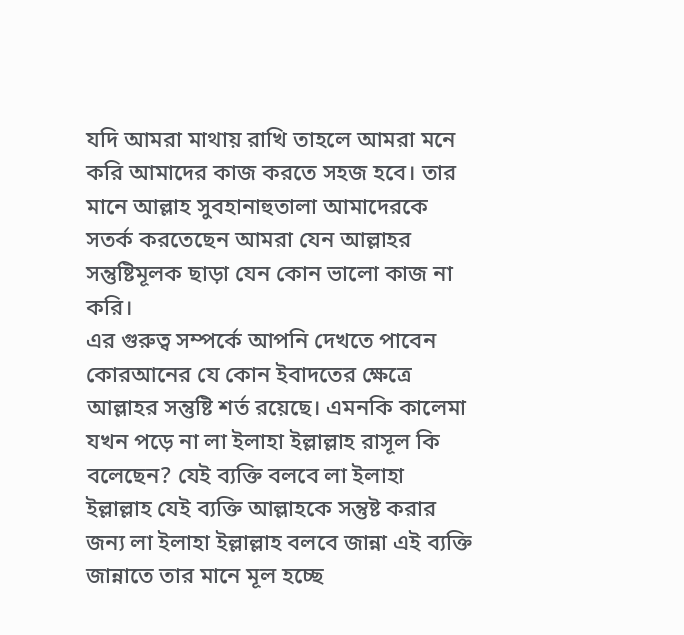যদি আমরা মাথায় রাখি তাহলে আমরা মনে করি আমাদের কাজ করতে সহজ হবে। তার মানে আল্লাহ সুবহানাহুতালা আমাদেরকে সতর্ক করতেছেন আমরা যেন আল্লাহর সন্তুষ্টিমূলক ছাড়া যেন কোন ভালো কাজ না করি।
এর গুরুত্ব সম্পর্কে আপনি দেখতে পাবেন কোরআনের যে কোন ইবাদতের ক্ষেত্রে আল্লাহর সন্তুষ্টি শর্ত রয়েছে। এমনকি কালেমা যখন পড়ে না লা ইলাহা ইল্লাল্লাহ রাসূল কি বলেছেন? যেই ব্যক্তি বলবে লা ইলাহা ইল্লাল্লাহ যেই ব্যক্তি আল্লাহকে সন্তুষ্ট করার জন্য লা ইলাহা ইল্লাল্লাহ বলবে জান্না এই ব্যক্তি জান্নাতে তার মানে মূল হচ্ছে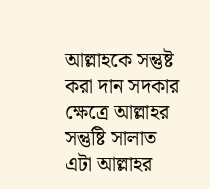আল্লাহকে সন্তুষ্ট করা দান সদকার ক্ষেত্রে আল্লাহর সন্তুষ্টি সালাত এটা আল্লাহর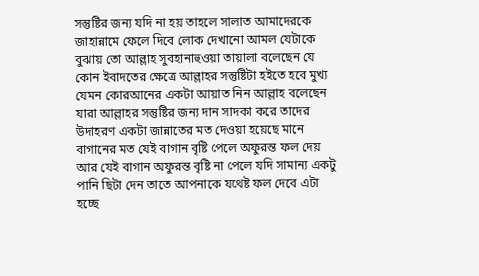সন্তুষ্টির জন্য যদি না হয় তাহলে সালাত আমাদেরকে জাহান্নামে ফেলে দিবে লোক দেখানো আমল যেটাকে বুঝায় তো আল্লাহ সুবহানাহুওয়া তায়ালা বলেছেন যে কোন ইবাদতের ক্ষেত্রে আল্লাহর সন্তুষ্টিটা হইতে হবে মুখ্য যেমন কোরআনের একটা আয়াত নিন আল্লাহ বলেছেন যারা আল্লাহর সন্তুষ্টির জন্য দান সাদকা করে তাদের উদাহরণ একটা জান্নাতের মত দেওয়া হয়েছে মানে বাগানের মত যেই বাগান বৃষ্টি পেলে অফুরন্ত ফল দেয় আর যেই বাগান অফুরন্ত বৃষ্টি না পেলে যদি সামান্য একটু পানি ছিটা দেন তাতে আপনাকে যথেষ্ট ফল দেবে এটা হচ্ছে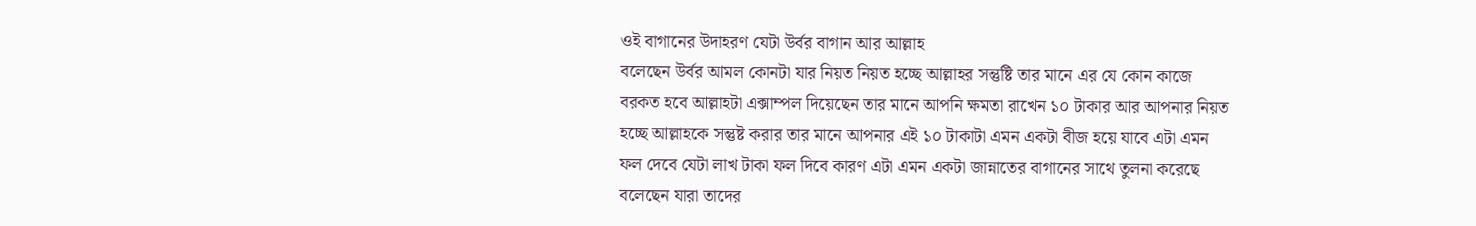ওই বাগানের উদাহরণ যেটা উর্বর বাগান আর আল্লাহ
বলেছেন উর্বর আমল কোনটা যার নিয়ত নিয়ত হচ্ছে আল্লাহর সন্তুষ্টি তার মানে এর যে কোন কাজে বরকত হবে আল্লাহটা এক্সাম্পল দিয়েছেন তার মানে আপনি ক্ষমতা রাখেন ১০ টাকার আর আপনার নিয়ত হচ্ছে আল্লাহকে সন্তুষ্ট করার তার মানে আপনার এই ১০ টাকাটা এমন একটা বীজ হয়ে যাবে এটা এমন ফল দেবে যেটা লাখ টাকা ফল দিবে কারণ এটা এমন একটা জান্নাতের বাগানের সাথে তুলনা করেছে বলেছেন যারা তাদের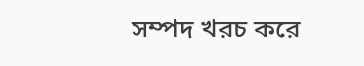সম্পদ খরচ করে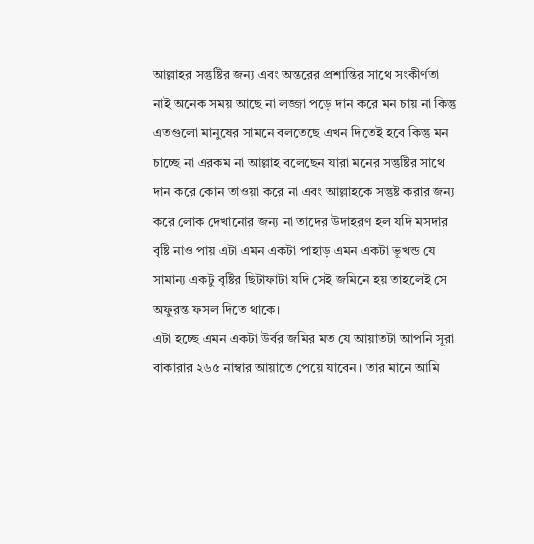আল্লাহর সন্তুষ্টির জন্য এবং অন্তরের প্রশান্তির সাথে সংকীর্ণতা নাই অনেক সময় আছে না লজ্জা পড়ে দান করে মন চায় না কিন্তু এতগুলো মানুষের সামনে বলতেছে এখন দিতেই হবে কিন্তু মন চাচ্ছে না এরকম না আল্লাহ বলেছেন যারা মনের সন্তুষ্টির সাথে দান করে কোন তাওয়া করে না এবং আল্লাহকে সন্তুষ্ট করার জন্য করে লোক দেখানোর জন্য না তাদের উদাহরণ হল যদি মসদার বৃষ্টি নাও পায় এটা এমন একটা পাহাড় এমন একটা ভূখন্ড যে সামান্য একটু বৃষ্টির ছিটাফাটা যদি সেই জমিনে হয় তাহলেই সে অফুরন্ত ফসল দিতে থাকে।
এটা হচ্ছে এমন একটা উর্বর জমির মত যে আয়াতটা আপনি সূরা বাকারার ২৬৫ নাম্বার আয়াতে পেয়ে যাবেন। তার মানে আমি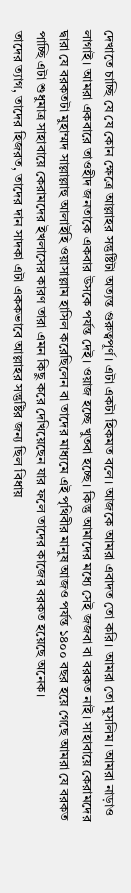দেখাতে চাচ্ছি যে যে কোন ক্ষেত্রে আল্লাহর সন্তুষ্টিটা অত্যন্ত গুরুত্বপূর্ণ। এটা একটা হিকমত বলে। আজকে আমরা এবাদত তো করি। আমরা তো মুসলিম। আমরা নাড়াও লাগাই। আমরা একবারে তাওহীদ জনতাকে একবার উসকে পর্যন্ত দেই। ওয়াজ হচ্ছে খুতবা হচ্ছে। কিন্তু আমাদের মধ্যে সেই জজবা বা বরকত নাই। সাহাবায়ে কেরামদের দ্বারা যে বরকতটা মুহাম্মদ সাল্লাল্লাহু আলাইহি ওয়াসাল্লাম হাসিল করেছিলেন বা তাদের মাধ্যমে এই পৃথিবীর মানুষ আজও পর্যন্ত ১৪০০ বছর হয়ে গেছে আমরা যে বরকত পাচ্ছি এটা শুধুমাত্র সাহাবায়ে কেরামদের ইখলাসের কারণ তারা এমন কিছু করে দেখিয়েছেন যার ফলে তাদের কাজের বরকত হয়েছে অনেক।
তাদের ত্যাগ, তাদের হিজরত, তাদের দান সাদকা এটা এককভাবে আল্লাহর সন্তুষ্টির জন্য ছিল বিধায়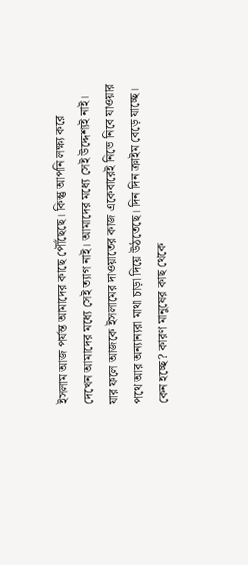ইসলাম আজ পর্যন্ত আমাদের কাছে পৌঁছেছে। কিন্তু আপনি লক্ষ্য করে দেখেন আমাদের মধ্যে সেই ত্যাগ নাই। আমাদের মধ্যে সেই উদ্দেশ্যই নাই। যার ফলে আজকে ইসলামের দাওয়াতের কাজ একেবারেই নিভে নিবে যাওয়ার পথে আর অন্যান্যরা মাথা চাড়া দিয়ে উঠতেছে। দিন দিন ক্রাইম বেড়ে যাচ্ছে। কেন হচ্ছে? কারণ মানুষের কাছ থেকে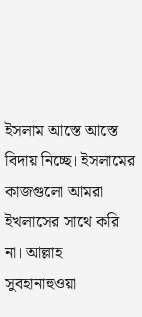ইসলাম আস্তে আস্তে বিদায় নিচ্ছে। ইসলামের কাজগুলো আমরা ইখলাসের সাথে করি না। আল্লাহ সুবহানাহুওয়া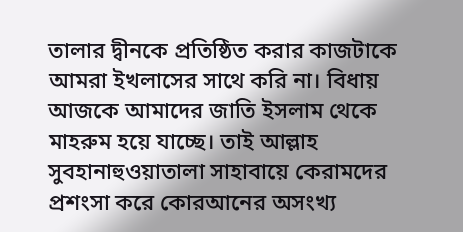তালার দ্বীনকে প্রতিষ্ঠিত করার কাজটাকে আমরা ইখলাসের সাথে করি না। বিধায় আজকে আমাদের জাতি ইসলাম থেকে মাহরুম হয়ে যাচ্ছে। তাই আল্লাহ সুবহানাহুওয়াতালা সাহাবায়ে কেরামদের প্রশংসা করে কোরআনের অসংখ্য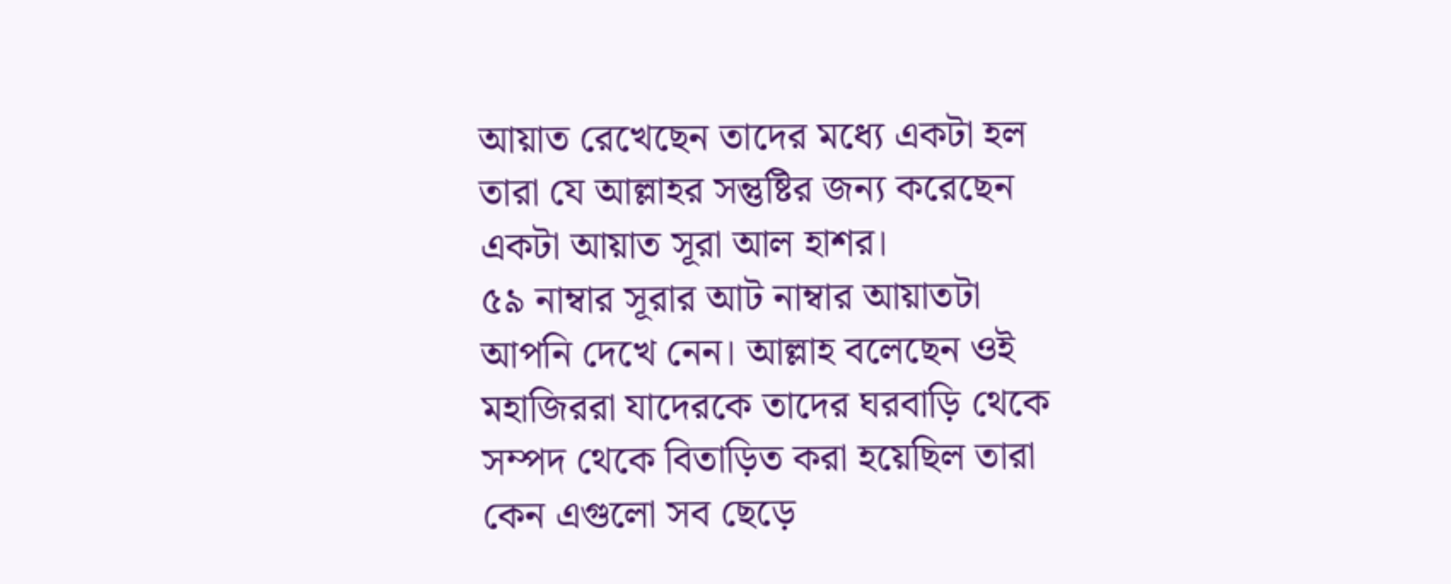আয়াত রেখেছেন তাদের মধ্যে একটা হল তারা যে আল্লাহর সন্তুষ্টির জন্য করেছেন একটা আয়াত সূরা আল হাশর।
৫৯ নাম্বার সূরার আট নাম্বার আয়াতটা আপনি দেখে নেন। আল্লাহ বলেছেন ওই মহাজিররা যাদেরকে তাদের ঘরবাড়ি থেকে সম্পদ থেকে বিতাড়িত করা হয়েছিল তারা কেন এগুলো সব ছেড়ে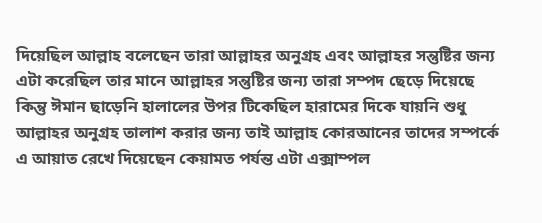দিয়েছিল আল্লাহ বলেছেন তারা আল্লাহর অনুগ্রহ এবং আল্লাহর সন্তুষ্টির জন্য এটা করেছিল তার মানে আল্লাহর সন্তুষ্টির জন্য তারা সম্পদ ছেড়ে দিয়েছে কিন্তু ঈমান ছাড়েনি হালালের উপর টিকেছিল হারামের দিকে যায়নি শুধু আল্লাহর অনুগ্রহ তালাশ করার জন্য তাই আল্লাহ কোরআনের তাদের সম্পর্কে এ আয়াত রেখে দিয়েছেন কেয়ামত পর্যন্ত এটা এক্সাম্পল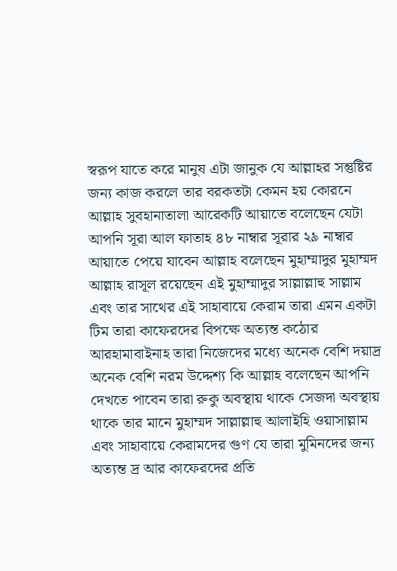স্বরূপ যাতে করে মানুষ এটা জানুক যে আল্লাহর সন্তুষ্টির জন্য কাজ করলে তার বরকতটা কেমন হয় কোরনে আল্লাহ সুবহানাতালা আরেকটি আয়াতে বলেছেন যেটা আপনি সূরা আল ফাতাহ ৪৮ নাম্বার সূরার ২৯ নাম্বার আয়াতে পেয়ে যাবেন আল্লাহ বলেছেন মুহাম্মাদুর মুহাম্মদ আল্লাহ রাসূল রয়েছেন এই মুহাম্মাদুর সাল্লাল্লাহু সাল্লাম এবং তার সাথের এই সাহাবায়ে কেরাম তারা এমন একটা টিম তারা কাফেরদের বিপক্ষে অত্যন্ত কঠোর আরহামাবাইনাহ তারা নিজেদের মধ্যে অনেক বেশি দয়াদ্র অনেক বেশি নরম উদ্দেশ্য কি আল্লাহ বলেছেন আপনি দেখতে পাবেন তারা রুকু অবস্থায় থাকে সেজদা অবস্থায় থাকে তার মানে মুহাম্মদ সাল্লাল্লাহু আলাইহি ওয়াসাল্লাম এবং সাহাবায়ে কেরামদের গুণ যে তারা মুমিনদের জন্য অত্যন্ত দ্র আর কাফেরদের প্রতি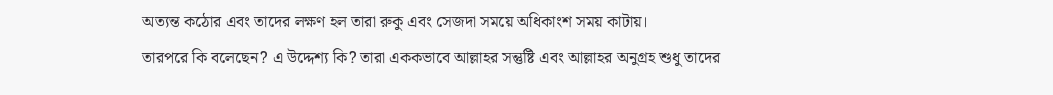অত্যন্ত কঠোর এবং তাদের লক্ষণ হল তারা রুকু এবং সেজদা সময়ে অধিকাংশ সময় কাটায়।
তারপরে কি বলেছেন? এ উদ্দেশ্য কি? তারা এককভাবে আল্লাহর সন্তুষ্টি এবং আল্লাহর অনুগ্রহ শুধু তাদের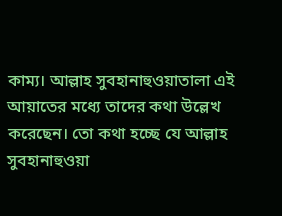কাম্য। আল্লাহ সুবহানাহুওয়াতালা এই আয়াতের মধ্যে তাদের কথা উল্লেখ করেছেন। তো কথা হচ্ছে যে আল্লাহ সুবহানাহুওয়া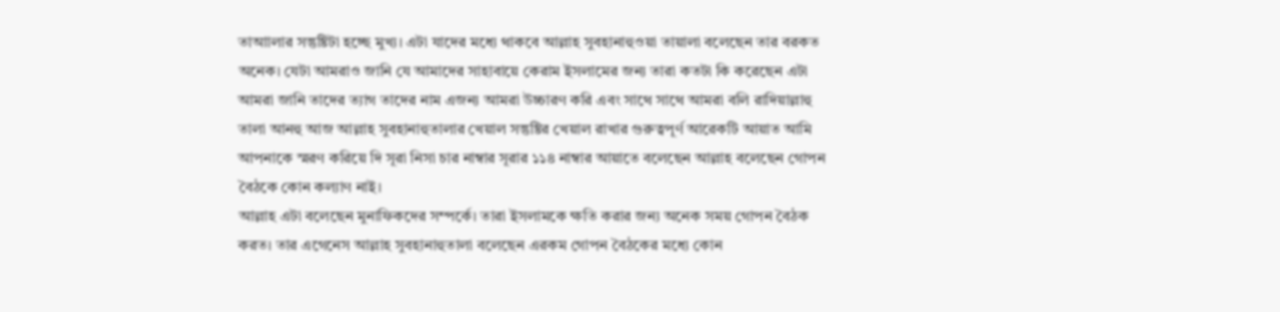তাআালার সন্তুষ্টিটা হচ্ছে মুখ্য। এটা যাদের মধ্যে থাকবে আল্লাহ সুবহানাহুওয়া তায়ালা বলেছেন তার বরকত অনেক। যেটা আমরাও জানি যে আমাদের সাহাবায়ে কেরাম ইসলামের জন্য তারা কতটা কি করেছেন এটা আমরা জানি তাদের ত্যাগ তাদের নাম এজন্য আমরা উচ্চারণ করি এবং সাথে সাথে আমরা বলি রাদিয়াল্লাহু তালা আনহু আজ আল্লাহ সুবহানাহুতালার খেয়াল সন্তুষ্টির খেয়াল রাখার গুরুত্বপূর্ণ আরেকটি আয়াত আমি আপনাকে স্মরণ করিয়ে দি সূরা নিসা চার নাম্বার সূরার ১১৪ নাম্বার আয়াতে বলেছেন আল্লাহ বলেছেন গোপন বৈঠকে কোন কল্যাণ নাই।
আল্লাহ এটা বলেছেন মুনাফিকদের সম্পর্কে। তারা ইসলামকে ক্ষতি করার জন্য অনেক সময় গোপন বৈঠক করত। তার এগেনেস আল্লাহ সুবহানাহুতালা বলেছেন এরকম গোপন বৈঠকের মধ্যে কোন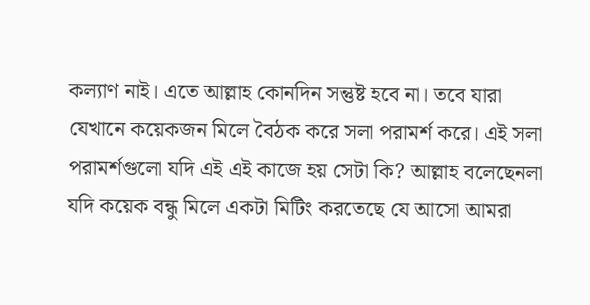কল্যাণ নাই। এতে আল্লাহ কোনদিন সন্তুষ্ট হবে না। তবে যারা যেখানে কয়েকজন মিলে বৈঠক করে সলা পরামর্শ করে। এই সলা পরামর্শগুলো যদি এই এই কাজে হয় সেটা কি? আল্লাহ বলেছেনলা যদি কয়েক বন্ধু মিলে একটা মিটিং করতেছে যে আসো আমরা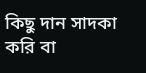কিছু দান সাদকা করি বা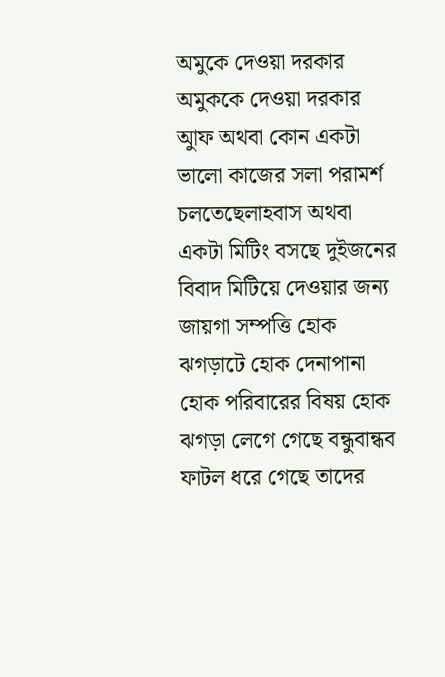অমুকে দেওয়া দরকার অমুককে দেওয়া দরকার আুফ অথবা কোন একটা ভালো কাজের সলা পরামর্শ চলতেছেলাহবাস অথবা একটা মিটিং বসছে দুইজনের বিবাদ মিটিয়ে দেওয়ার জন্য জায়গা সম্পত্তি হোক ঝগড়াটে হোক দেনাপানা হোক পরিবারের বিষয় হোক ঝগড়া লেগে গেছে বন্ধুবান্ধব ফাটল ধরে গেছে তাদের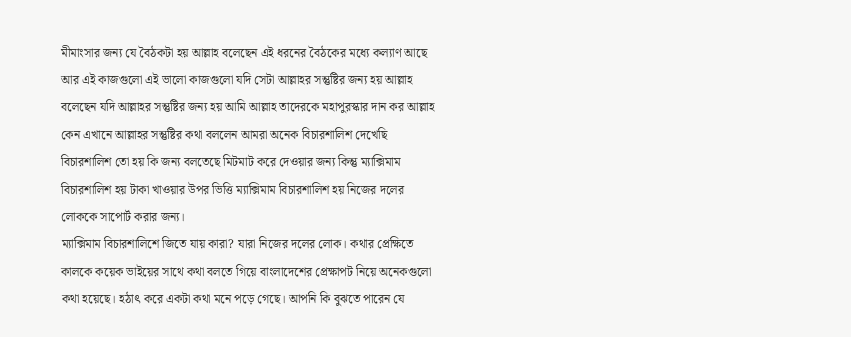মীমাংসার জন্য যে বৈঠকটা হয় আল্লাহ বলেছেন এই ধরনের বৈঠকের মধ্যে কল্যাণ আছে আর এই কাজগুলো এই ভালো কাজগুলো যদি সেটা আল্লাহর সন্তুষ্টির জন্য হয় আল্লাহ বলেছেন যদি আল্লাহর সন্তুষ্টির জন্য হয় আমি আল্লাহ তাদেরকে মহাপুরস্কার দান কর আল্লাহ কেন এখানে আল্লাহর সন্তুষ্টির কথা বললেন আমরা অনেক বিচারশালিশ দেখেছি বিচারশালিশ তো হয় কি জন্য বলতেছে মিটমাট করে দেওয়ার জন্য কিন্তু ম্যাক্সিমাম বিচারশালিশ হয় টাকা খাওয়ার উপর ভিত্তি ম্যাক্সিমাম বিচারশালিশ হয় নিজের দলের লোককে সাপোর্ট করার জন্য।
ম্যাক্সিমাম বিচারশালিশে জিতে যায় কারা? যারা নিজের দলের লোক। কথার প্রেক্ষিতে কালকে কয়েক ভাইয়ের সাথে কথা বলতে গিয়ে বাংলাদেশের প্রেক্ষাপট নিয়ে অনেকগুলো কথা হয়েছে। হঠাৎ করে একটা কথা মনে পড়ে গেছে। আপনি কি বুঝতে পারেন যে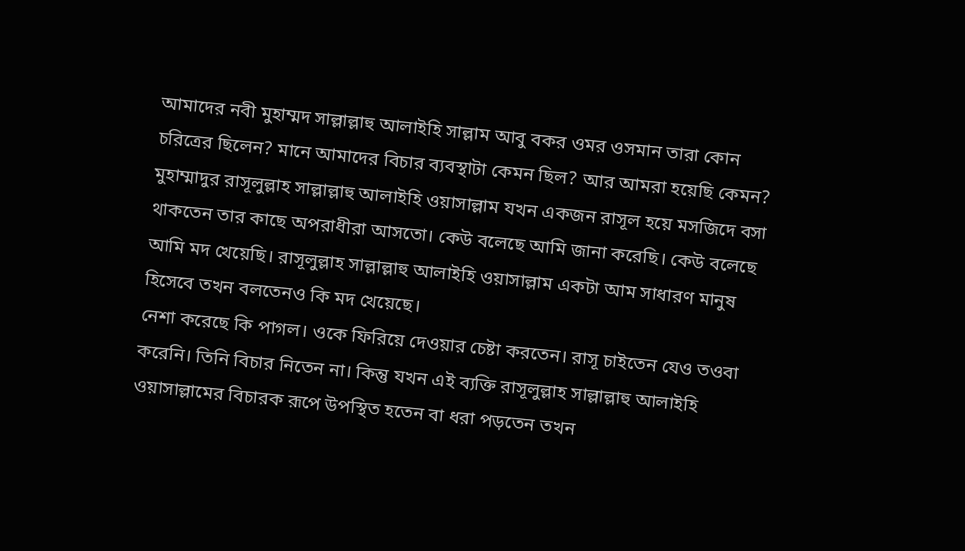আমাদের নবী মুহাম্মদ সাল্লাল্লাহু আলাইহি সাল্লাম আবু বকর ওমর ওসমান তারা কোন চরিত্রের ছিলেন? মানে আমাদের বিচার ব্যবস্থাটা কেমন ছিল? আর আমরা হয়েছি কেমন? মুহাম্মাদুর রাসূলুল্লাহ সাল্লাল্লাহু আলাইহি ওয়াসাল্লাম যখন একজন রাসূল হয়ে মসজিদে বসা থাকতেন তার কাছে অপরাধীরা আসতো। কেউ বলেছে আমি জানা করেছি। কেউ বলেছে আমি মদ খেয়েছি। রাসূলুল্লাহ সাল্লাল্লাহু আলাইহি ওয়াসাল্লাম একটা আম সাধারণ মানুষ হিসেবে তখন বলতেনও কি মদ খেয়েছে।
নেশা করেছে কি পাগল। ওকে ফিরিয়ে দেওয়ার চেষ্টা করতেন। রাসূ চাইতেন যেও তওবা করেনি। তিনি বিচার নিতেন না। কিন্তু যখন এই ব্যক্তি রাসূলুল্লাহ সাল্লাল্লাহু আলাইহি ওয়াসাল্লামের বিচারক রূপে উপস্থিত হতেন বা ধরা পড়তেন তখন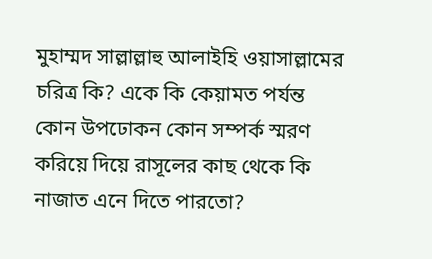মুহাম্মদ সাল্লাল্লাহু আলাইহি ওয়াসাল্লামের চরিত্র কি? একে কি কেয়ামত পর্যন্ত কোন উপঢোকন কোন সম্পর্ক স্মরণ করিয়ে দিয়ে রাসূলের কাছ থেকে কি নাজাত এনে দিতে পারতো?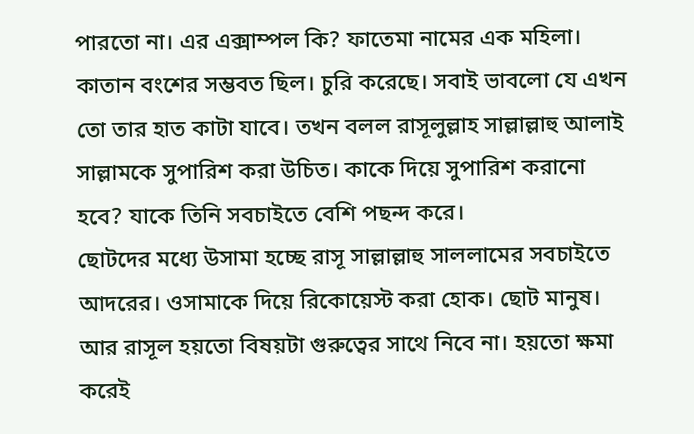পারতো না। এর এক্সাম্পল কি? ফাতেমা নামের এক মহিলা। কাতান বংশের সম্ভবত ছিল। চুরি করেছে। সবাই ভাবলো যে এখন তো তার হাত কাটা যাবে। তখন বলল রাসূলুল্লাহ সাল্লাল্লাহু আলাই সাল্লামকে সুপারিশ করা উচিত। কাকে দিয়ে সুপারিশ করানো হবে? যাকে তিনি সবচাইতে বেশি পছন্দ করে।
ছোটদের মধ্যে উসামা হচ্ছে রাসূ সাল্লাল্লাহু সাললামের সবচাইতে আদরের। ওসামাকে দিয়ে রিকোয়েস্ট করা হোক। ছোট মানুষ। আর রাসূল হয়তো বিষয়টা গুরুত্বের সাথে নিবে না। হয়তো ক্ষমা করেই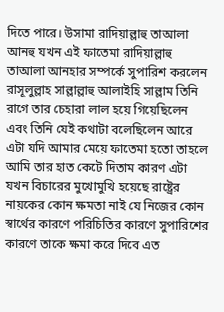দিতে পারে। উসামা রাদিয়াল্লাহু তাআলা আনহু যখন এই ফাতেমা রাদিয়াল্লাহু তাআলা আনহার সম্পর্কে সুপারিশ করলেন রাসূলুল্লাহ সাল্লাল্লাহু আলাইহি সাল্লাম তিনি রাগে তার চেহারা লাল হয়ে গিয়েছিলেন এবং তিনি যেই কথাটা বলেছিলেন আরে এটা যদি আমার মেয়ে ফাতেমা হতো তাহলে আমি তার হাত কেটে দিতাম কারণ এটা যখন বিচারের মুখোমুখি হয়েছে রাষ্ট্রের নায়কের কোন ক্ষমতা নাই যে নিজের কোন স্বার্থের কারণে পরিচিতির কারণে সুপারিশের কারণে তাকে ক্ষমা করে দিবে এত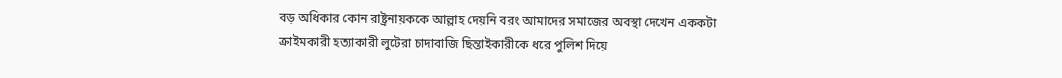বড় অধিকার কোন রাষ্ট্রনায়ককে আল্লাহ দেয়নি বরং আমাদের সমাজের অবস্থা দেখেন এককটা ক্রাইমকারী হত্যাকারী লুটেরা চাদাবাজি ছিন্তাইকারীকে ধরে পুলিশ দিয়ে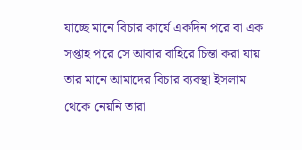যাচ্ছে মানে বিচার কার্যে একদিন পরে বা এক সপ্তাহ পরে সে আবার বাহিরে চিন্তা করা যায় তার মানে আমাদের বিচার ব্যবস্থা ইসলাম থেকে নেয়নি তারা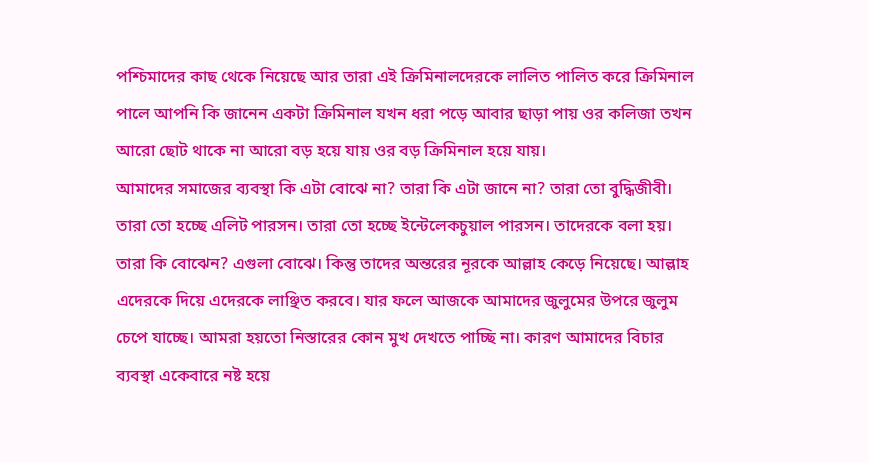পশ্চিমাদের কাছ থেকে নিয়েছে আর তারা এই ক্রিমিনালদেরকে লালিত পালিত করে ক্রিমিনাল পালে আপনি কি জানেন একটা ক্রিমিনাল যখন ধরা পড়ে আবার ছাড়া পায় ওর কলিজা তখন আরো ছোট থাকে না আরো বড় হয়ে যায় ওর বড় ক্রিমিনাল হয়ে যায়।
আমাদের সমাজের ব্যবস্থা কি এটা বোঝে না? তারা কি এটা জানে না? তারা তো বুদ্ধিজীবী। তারা তো হচ্ছে এলিট পারসন। তারা তো হচ্ছে ইন্টেলেকচুয়াল পারসন। তাদেরকে বলা হয়। তারা কি বোঝেন? এগুলা বোঝে। কিন্তু তাদের অন্তরের নূরকে আল্লাহ কেড়ে নিয়েছে। আল্লাহ এদেরকে দিয়ে এদেরকে লাঞ্ছিত করবে। যার ফলে আজকে আমাদের জুলুমের উপরে জুলুম চেপে যাচ্ছে। আমরা হয়তো নিস্তারের কোন মুখ দেখতে পাচ্ছি না। কারণ আমাদের বিচার ব্যবস্থা একেবারে নষ্ট হয়ে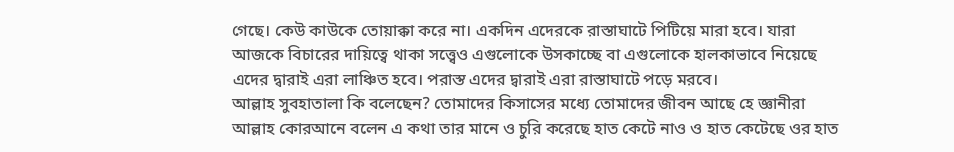গেছে। কেউ কাউকে তোয়াক্কা করে না। একদিন এদেরকে রাস্তাঘাটে পিটিয়ে মারা হবে। যারা আজকে বিচারের দায়িত্বে থাকা সত্ত্বেও এগুলোকে উসকাচ্ছে বা এগুলোকে হালকাভাবে নিয়েছে এদের দ্বারাই এরা লাঞ্চিত হবে। পরাস্ত এদের দ্বারাই এরা রাস্তাঘাটে পড়ে মরবে।
আল্লাহ সুবহাতালা কি বলেছেন? তোমাদের কিসাসের মধ্যে তোমাদের জীবন আছে হে জ্ঞানীরা আল্লাহ কোরআনে বলেন এ কথা তার মানে ও চুরি করেছে হাত কেটে নাও ও হাত কেটেছে ওর হাত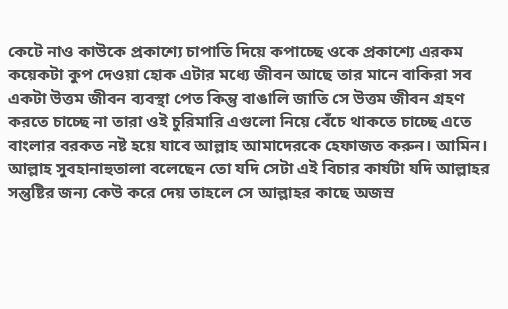কেটে নাও কাউকে প্রকাশ্যে চাপাতি দিয়ে কপাচ্ছে ওকে প্রকাশ্যে এরকম কয়েকটা কুপ দেওয়া হোক এটার মধ্যে জীবন আছে তার মানে বাকিরা সব একটা উত্তম জীবন ব্যবস্থা পেত কিন্তু বাঙালি জাতি সে উত্তম জীবন গ্রহণ করতে চাচ্ছে না তারা ওই চুরিমারি এগুলো নিয়ে বেঁচে থাকতে চাচ্ছে এতে বাংলার বরকত নষ্ট হয়ে যাবে আল্লাহ আমাদেরকে হেফাজত করুন। আমিন। আল্লাহ সুবহানাহুতালা বলেছেন তো যদি সেটা এই বিচার কার্যটা যদি আল্লাহর সন্তুষ্টির জন্য কেউ করে দেয় তাহলে সে আল্লাহর কাছে অজস্র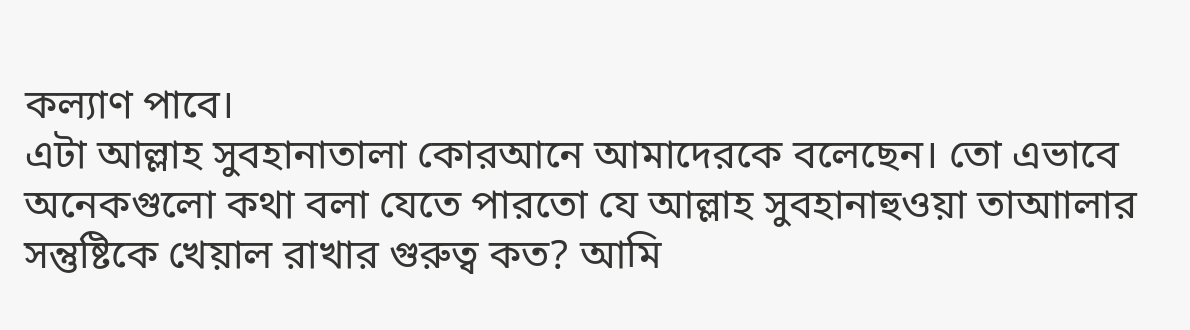কল্যাণ পাবে।
এটা আল্লাহ সুবহানাতালা কোরআনে আমাদেরকে বলেছেন। তো এভাবে অনেকগুলো কথা বলা যেতে পারতো যে আল্লাহ সুবহানাহুওয়া তাআালার সন্তুষ্টিকে খেয়াল রাখার গুরুত্ব কত? আমি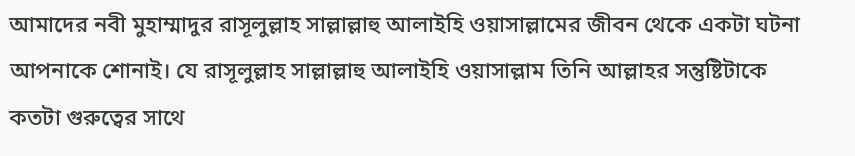আমাদের নবী মুহাম্মাদুর রাসূলুল্লাহ সাল্লাল্লাহু আলাইহি ওয়াসাল্লামের জীবন থেকে একটা ঘটনা আপনাকে শোনাই। যে রাসূলুল্লাহ সাল্লাল্লাহু আলাইহি ওয়াসাল্লাম তিনি আল্লাহর সন্তুষ্টিটাকে কতটা গুরুত্বের সাথে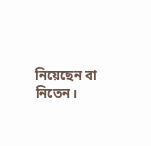নিয়েছেন বা নিতেন।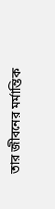তার জীবনের মর্মান্তিক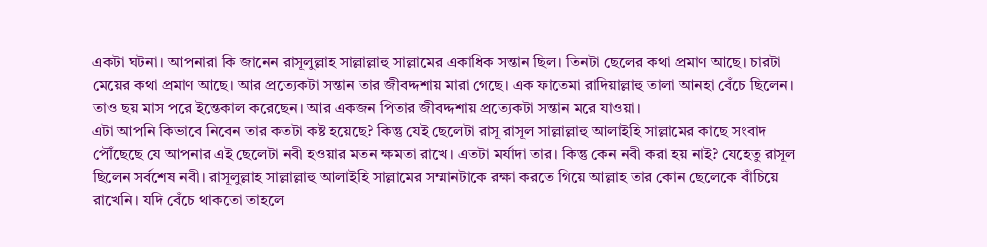একটা ঘটনা। আপনারা কি জানেন রাসূলুল্লাহ সাল্লাল্লাহু সাল্লামের একাধিক সন্তান ছিল। তিনটা ছেলের কথা প্রমাণ আছে। চারটা মেয়ের কথা প্রমাণ আছে। আর প্রত্যেকটা সন্তান তার জীবদ্দশায় মারা গেছে। এক ফাতেমা রাদিয়াল্লাহু তালা আনহা বেঁচে ছিলেন। তাও ছয় মাস পরে ইন্তেকাল করেছেন। আর একজন পিতার জীবদ্দশায় প্রত্যেকটা সন্তান মরে যাওয়া।
এটা আপনি কিভাবে নিবেন তার কতটা কষ্ট হয়েছে? কিন্তু যেই ছেলেটা রাসূ রাসূল সাল্লাল্লাহু আলাইহি সাল্লামের কাছে সংবাদ পৌঁছেছে যে আপনার এই ছেলেটা নবী হওয়ার মতন ক্ষমতা রাখে। এতটা মর্যাদা তার। কিন্তু কেন নবী করা হয় নাই? যেহেতু রাসূল ছিলেন সর্বশেষ নবী। রাসূলুল্লাহ সাল্লাল্লাহু আলাইহি সাল্লামের সম্মানটাকে রক্ষা করতে গিয়ে আল্লাহ তার কোন ছেলেকে বাঁচিয়ে রাখেনি। যদি বেঁচে থাকতো তাহলে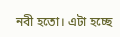নবী হতো। এটা হচ্ছে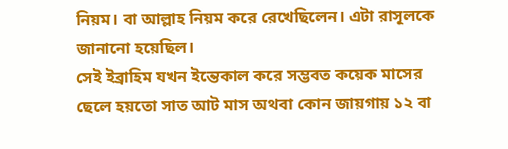নিয়ম। বা আল্লাহ নিয়ম করে রেখেছিলেন। এটা রাসূলকে জানানো হয়েছিল।
সেই ইব্রাহিম যখন ইন্তেকাল করে সম্ভবত কয়েক মাসের ছেলে হয়তো সাত আট মাস অথবা কোন জায়গায় ১২ বা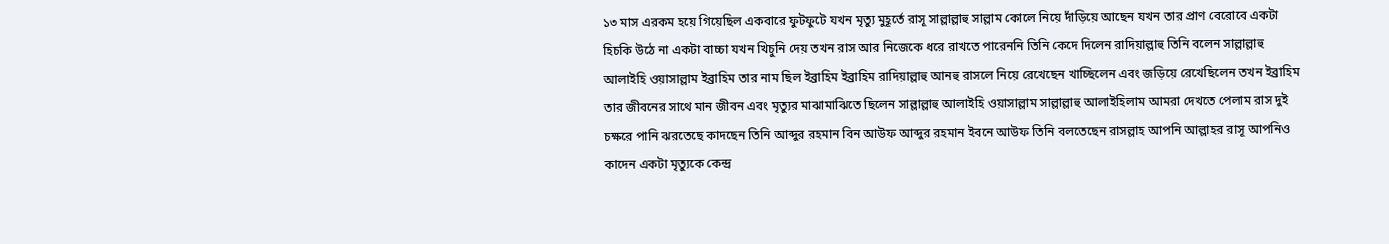১৩ মাস এরকম হয়ে গিয়েছিল একবারে ফুটফুটে যখন মৃত্যু মুহূর্তে রাসূ সাল্লাল্লাহু সাল্লাম কোলে নিয়ে দাঁড়িয়ে আছেন যখন তার প্রাণ বেরোবে একটা হিচকি উঠে না একটা বাচ্চা যখন খিচুনি দেয় তখন রাস আর নিজেকে ধরে রাখতে পারেননি তিনি কেদে দিলেন রাদিয়াল্লাহু তিনি বলেন সাল্লাল্লাহু আলাইহি ওয়াসাল্লাম ইব্রাহিম তার নাম ছিল ইব্রাহিম ইব্রাহিম রাদিয়াল্লাহু আনহু রাসলে নিয়ে রেখেছেন খাচ্ছিলেন এবং জড়িয়ে রেখেছিলেন তখন ইব্রাহিম তার জীবনের সাথে মান জীবন এবং মৃত্যুর মাঝামাঝিতে ছিলেন সাল্লাল্লাহু আলাইহি ওয়াসাল্লাম সাল্লাল্লাহু আলাইহিলাম আমরা দেখতে পেলাম রাস দুই চক্ষরে পানি ঝরতেছে কাদছেন তিনি আব্দুর রহমান বিন আউফ আব্দুর রহমান ইবনে আউফ তিনি বলতেছেন রাসল্লাহ আপনি আল্লাহর রাসূ আপনিও কাদেন একটা মৃত্যুকে কেন্দ্র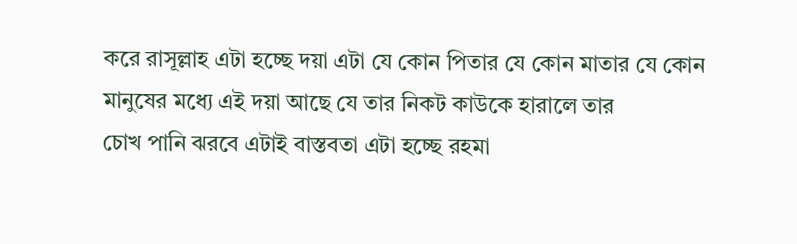করে রাসূল্লাহ এটা হচ্ছে দয়া এটা যে কোন পিতার যে কোন মাতার যে কোন মানুষের মধ্যে এই দয়া আছে যে তার নিকট কাউকে হারালে তার
চোখ পানি ঝরবে এটাই বাস্তবতা এটা হচ্ছে রহমা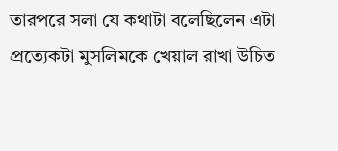তারপরে সলা যে কথাটা বলেছিলেন এটা প্রত্যেকটা মুসলিমকে খেয়াল রাখা উচিত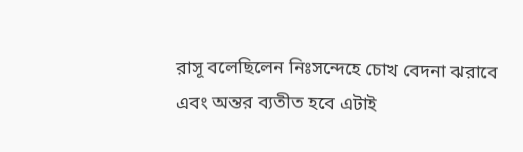রাসূ বলেছিলেন নিঃসন্দেহে চোখ বেদনা ঝরাবে এবং অন্তর ব্যতীত হবে এটাই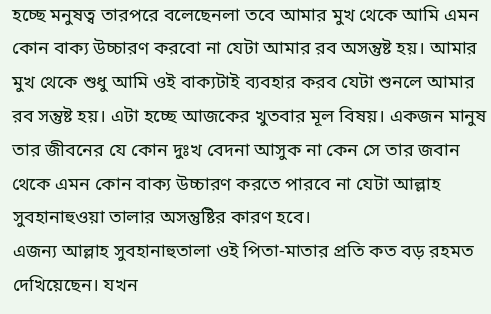হচ্ছে মনুষত্ব তারপরে বলেছেনলা তবে আমার মুখ থেকে আমি এমন কোন বাক্য উচ্চারণ করবো না যেটা আমার রব অসন্তুষ্ট হয়। আমার মুখ থেকে শুধু আমি ওই বাক্যটাই ব্যবহার করব যেটা শুনলে আমার রব সন্তুষ্ট হয়। এটা হচ্ছে আজকের খুতবার মূল বিষয়। একজন মানুষ তার জীবনের যে কোন দুঃখ বেদনা আসুক না কেন সে তার জবান থেকে এমন কোন বাক্য উচ্চারণ করতে পারবে না যেটা আল্লাহ সুবহানাহুওয়া তালার অসন্তুষ্টির কারণ হবে।
এজন্য আল্লাহ সুবহানাহুতালা ওই পিতা-মাতার প্রতি কত বড় রহমত দেখিয়েছেন। যখন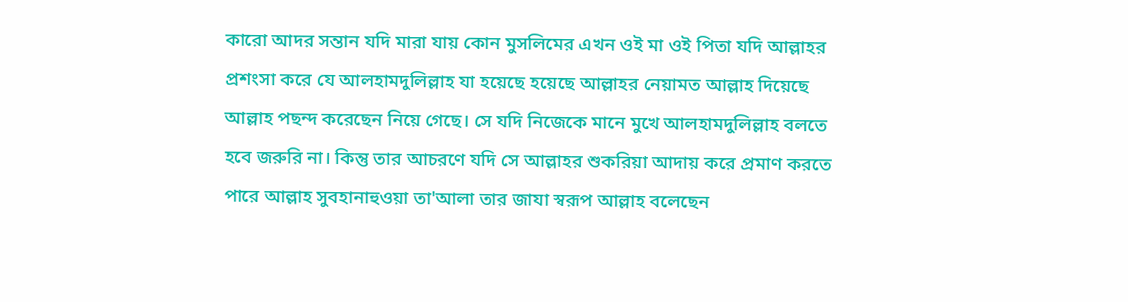কারো আদর সন্তান যদি মারা যায় কোন মুসলিমের এখন ওই মা ওই পিতা যদি আল্লাহর প্রশংসা করে যে আলহামদুলিল্লাহ যা হয়েছে হয়েছে আল্লাহর নেয়ামত আল্লাহ দিয়েছে আল্লাহ পছন্দ করেছেন নিয়ে গেছে। সে যদি নিজেকে মানে মুখে আলহামদুলিল্লাহ বলতে হবে জরুরি না। কিন্তু তার আচরণে যদি সে আল্লাহর শুকরিয়া আদায় করে প্রমাণ করতে পারে আল্লাহ সুবহানাহুওয়া তা'আলা তার জাযা স্বরূপ আল্লাহ বলেছেন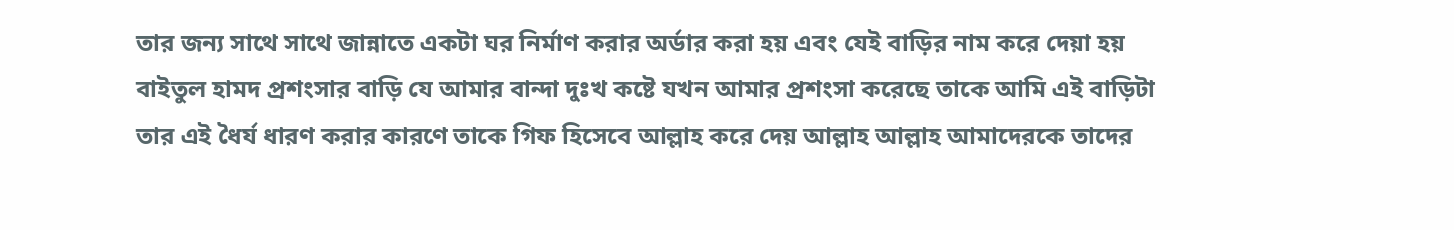তার জন্য সাথে সাথে জান্নাতে একটা ঘর নির্মাণ করার অর্ডার করা হয় এবং যেই বাড়ির নাম করে দেয়া হয় বাইতুল হামদ প্রশংসার বাড়ি যে আমার বান্দা দুঃখ কষ্টে যখন আমার প্রশংসা করেছে তাকে আমি এই বাড়িটা তার এই ধৈর্য ধারণ করার কারণে তাকে গিফ হিসেবে আল্লাহ করে দেয় আল্লাহ আল্লাহ আমাদেরকে তাদের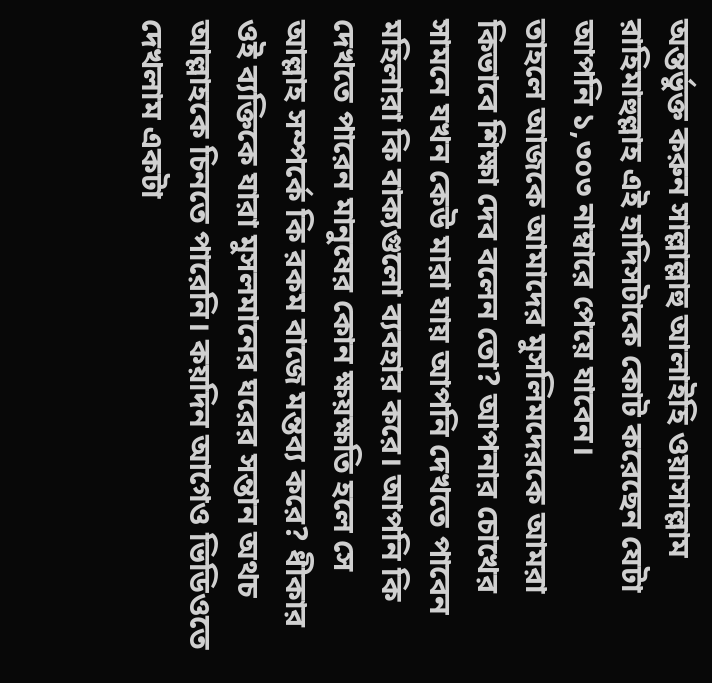অন্তর্ভুক্ত করুন সাল্লাল্লাহু আলাইহি ওয়াসাল্লাম রাহিমাহুল্লাহ এই হাদিসটাকে কোট করেছেন যেটা আপনি ১,৩০৩ নাম্বারে পেয়ে যাবেন।
তাহলে আজকে আমাদের মুসলিমদেরকে আমরা কিভাবে শিক্ষা দেব বলেন তো? আপনার চোখের সামনে যখন কেউ মারা যায় আপনি দেখতে পাবেন মহিলারা কি বাক্যগুলো ব্যবহার করে। আপনি কি দেখতে পারেন মানুষের কোন ক্ষয়ক্ষতি হলে সে আল্লাহ সম্পর্কে কি রকম বাজে মন্তব্য করে? ধীকার ওই ব্যক্তিকে যারা মুসলমানের ঘরের সন্তান অথচ আল্লাহকে চিনতে পারেনি। কয়দিন আগেও ভিডিওতে দেখলাম একটা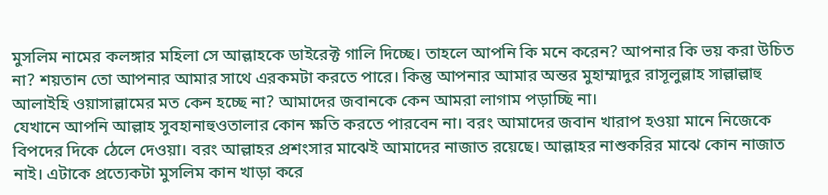মুসলিম নামের কলঙ্গার মহিলা সে আল্লাহকে ডাইরেক্ট গালি দিচ্ছে। তাহলে আপনি কি মনে করেন? আপনার কি ভয় করা উচিত না? শয়তান তো আপনার আমার সাথে এরকমটা করতে পারে। কিন্তু আপনার আমার অন্তর মুহাম্মাদুর রাসূলুল্লাহ সাল্লাল্লাহু আলাইহি ওয়াসাল্লামের মত কেন হচ্ছে না? আমাদের জবানকে কেন আমরা লাগাম পড়াচ্ছি না।
যেখানে আপনি আল্লাহ সুবহানাহুওতালার কোন ক্ষতি করতে পারবেন না। বরং আমাদের জবান খারাপ হওয়া মানে নিজেকে বিপদের দিকে ঠেলে দেওয়া। বরং আল্লাহর প্রশংসার মাঝেই আমাদের নাজাত রয়েছে। আল্লাহর নাশুকরির মাঝে কোন নাজাত নাই। এটাকে প্রত্যেকটা মুসলিম কান খাড়া করে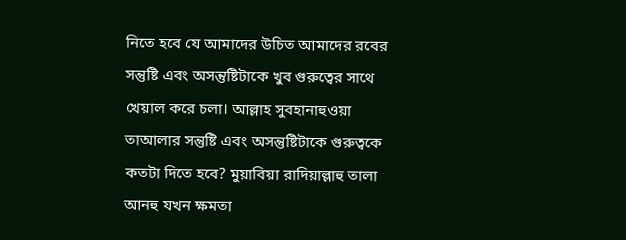নিতে হবে যে আমাদের উচিত আমাদের রবের সন্তুষ্টি এবং অসন্তুষ্টিটাকে খুব গুরুত্বের সাথে খেয়াল করে চলা। আল্লাহ সুবহানাহুওয়া তাআলার সন্তুষ্টি এবং অসন্তুষ্টিটাকে গুরুত্বকে কতটা দিতে হবে? মুয়াবিয়া রাদিয়াল্লাহু তালা আনহু যখন ক্ষমতা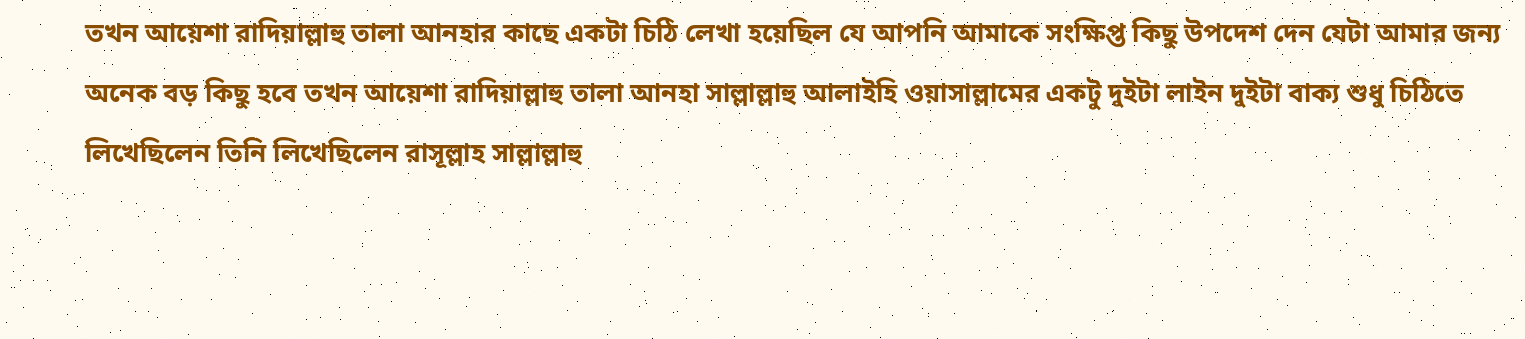তখন আয়েশা রাদিয়াল্লাহু তালা আনহার কাছে একটা চিঠি লেখা হয়েছিল যে আপনি আমাকে সংক্ষিপ্ত কিছু উপদেশ দেন যেটা আমার জন্য অনেক বড় কিছু হবে তখন আয়েশা রাদিয়াল্লাহু তালা আনহা সাল্লাল্লাহু আলাইহি ওয়াসাল্লামের একটু দুইটা লাইন দুইটা বাক্য শুধু চিঠিতে লিখেছিলেন তিনি লিখেছিলেন রাসূল্লাহ সাল্লাল্লাহু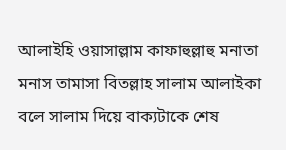আলাইহি ওয়াসাল্লাম কাফাহুল্লাহু মনাতা মনাস তামাসা বিতল্লাহ সালাম আলাইকা বলে সালাম দিয়ে বাক্যটাকে শেষ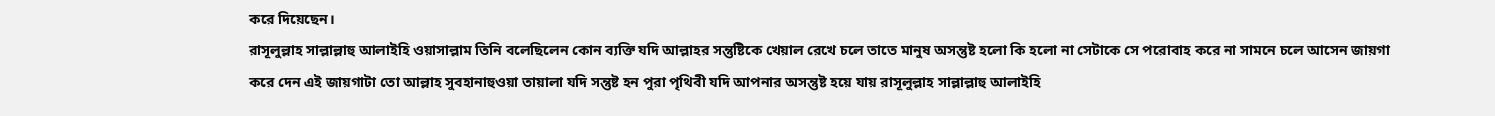করে দিয়েছেন।
রাসূলুল্লাহ সাল্লাল্লাহু আলাইহি ওয়াসাল্লাম তিনি বলেছিলেন কোন ব্যক্তি যদি আল্লাহর সন্তুষ্টিকে খেয়াল রেখে চলে তাতে মানুষ অসন্তুষ্ট হলো কি হলো না সেটাকে সে পরোবাহ করে না সামনে চলে আসেন জায়গা করে দেন এই জায়গাটা তো আল্লাহ সুবহানাহুওয়া তায়ালা যদি সন্তুষ্ট হন পুরা পৃথিবী যদি আপনার অসন্তুষ্ট হয়ে যায় রাসূলুল্লাহ সাল্লাল্লাহু আলাইহি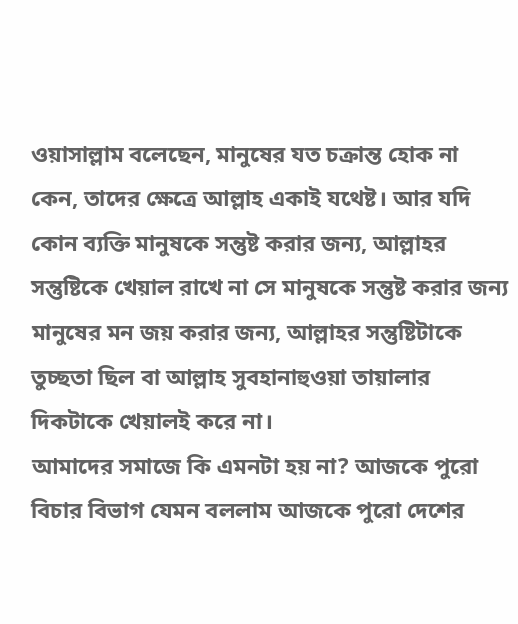ওয়াসাল্লাম বলেছেন, মানুষের যত চক্রান্ত হোক না কেন, তাদের ক্ষেত্রে আল্লাহ একাই যথেষ্ট। আর যদি কোন ব্যক্তি মানুষকে সন্তুষ্ট করার জন্য, আল্লাহর সন্তুষ্টিকে খেয়াল রাখে না সে মানুষকে সন্তুষ্ট করার জন্য মানুষের মন জয় করার জন্য, আল্লাহর সন্তুষ্টিটাকে তুচ্ছতা ছিল বা আল্লাহ সুবহানাহুওয়া তায়ালার দিকটাকে খেয়ালই করে না।
আমাদের সমাজে কি এমনটা হয় না? আজকে পুরো বিচার বিভাগ যেমন বললাম আজকে পুরো দেশের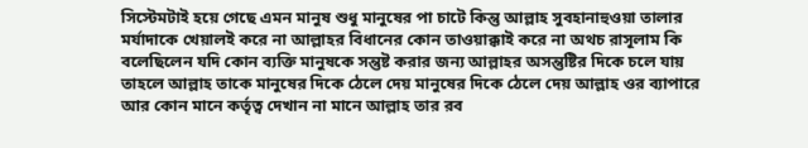সিস্টেমটাই হয়ে গেছে এমন মানুষ শুধু মানুষের পা চাটে কিন্তু আল্লাহ সুবহানাহুওয়া তালার মর্যাদাকে খেয়ালই করে না আল্লাহর বিধানের কোন তাওয়াক্কাই করে না অথচ রাসূলাম কি বলেছিলেন যদি কোন ব্যক্তি মানুষকে সন্তুষ্ট করার জন্য আল্লাহর অসন্তুষ্টির দিকে চলে যায় তাহলে আল্লাহ তাকে মানুষের দিকে ঠেলে দেয় মানুষের দিকে ঠেলে দেয় আল্লাহ ওর ব্যাপারে আর কোন মানে কর্তৃত্ব দেখান না মানে আল্লাহ তার রব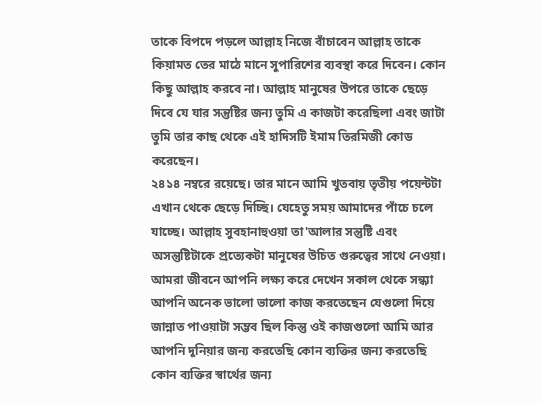তাকে বিপদে পড়লে আল্লাহ নিজে বাঁচাবেন আল্লাহ তাকে কিয়ামত তের মাঠে মানে সুপারিশের ব্যবস্থা করে দিবেন। কোন কিছু আল্লাহ করবে না। আল্লাহ মানুষের উপরে তাকে ছেড়ে দিবে যে যার সন্তুষ্টির জন্য তুমি এ কাজটা করেছিলা এবং জাটা তুমি তার কাছ থেকে এই হাদিসটি ইমাম তিরমিজী কোড করেছেন।
২৪১৪ নম্বরে রয়েছে। তার মানে আমি খুতবায় তৃতীয় পয়েন্টটা এখান থেকে ছেড়ে দিচ্ছি। যেহেতু সময় আমাদের পাঁচে চলে যাচ্ছে। আল্লাহ সুবহানাহুওয়া তা'আলার সন্তুষ্টি এবং অসন্তুষ্টিটাকে প্রত্যেকটা মানুষের উচিত গুরুত্বের সাথে নেওয়া। আমরা জীবনে আপনি লক্ষ্য করে দেখেন সকাল থেকে সন্ধ্যা আপনি অনেক ভালো ভালো কাজ করতেছেন যেগুলো দিয়ে জান্নাত পাওয়াটা সম্ভব ছিল কিন্তু ওই কাজগুলো আমি আর আপনি দুনিয়ার জন্য করতেছি কোন ব্যক্তির জন্য করতেছি কোন ব্যক্তির স্বার্থের জন্য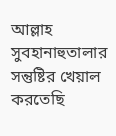আল্লাহ সুবহানাহুতালার সন্তুষ্টির খেয়াল করতেছি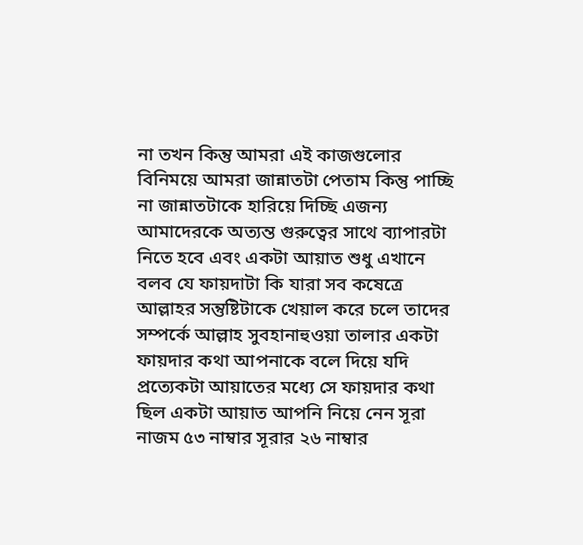না তখন কিন্তু আমরা এই কাজগুলোর বিনিময়ে আমরা জান্নাতটা পেতাম কিন্তু পাচ্ছি না জান্নাতটাকে হারিয়ে দিচ্ছি এজন্য আমাদেরকে অত্যন্ত গুরুত্বের সাথে ব্যাপারটা নিতে হবে এবং একটা আয়াত শুধু এখানে বলব যে ফায়দাটা কি যারা সব কষেত্রে আল্লাহর সন্তুষ্টিটাকে খেয়াল করে চলে তাদের সম্পর্কে আল্লাহ সুবহানাহুওয়া তালার একটা ফায়দার কথা আপনাকে বলে দিয়ে যদি প্রত্যেকটা আয়াতের মধ্যে সে ফায়দার কথা ছিল একটা আয়াত আপনি নিয়ে নেন সূরা নাজম ৫৩ নাম্বার সূরার ২৬ নাম্বার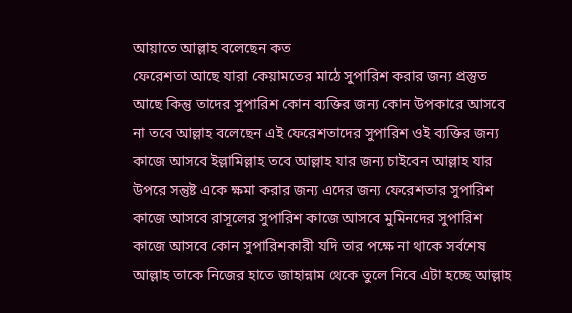আয়াতে আল্লাহ বলেছেন কত
ফেরেশতা আছে যারা কেয়ামতের মাঠে সুপারিশ করার জন্য প্রস্তুত আছে কিন্তু তাদের সুপারিশ কোন ব্যক্তির জন্য কোন উপকারে আসবে না তবে আল্লাহ বলেছেন এই ফেরেশতাদের সুপারিশ ওই ব্যক্তির জন্য কাজে আসবে ইল্লামিল্লাহ তবে আল্লাহ যার জন্য চাইবেন আল্লাহ যার উপরে সন্তুষ্ট একে ক্ষমা করার জন্য এদের জন্য ফেরেশতার সুপারিশ কাজে আসবে রাসূলের সুপারিশ কাজে আসবে মুমিনদের সুপারিশ কাজে আসবে কোন সুপারিশকারী যদি তার পক্ষে না থাকে সর্বশেষ আল্লাহ তাকে নিজের হাতে জাহান্নাম থেকে তুলে নিবে এটা হচ্ছে আল্লাহ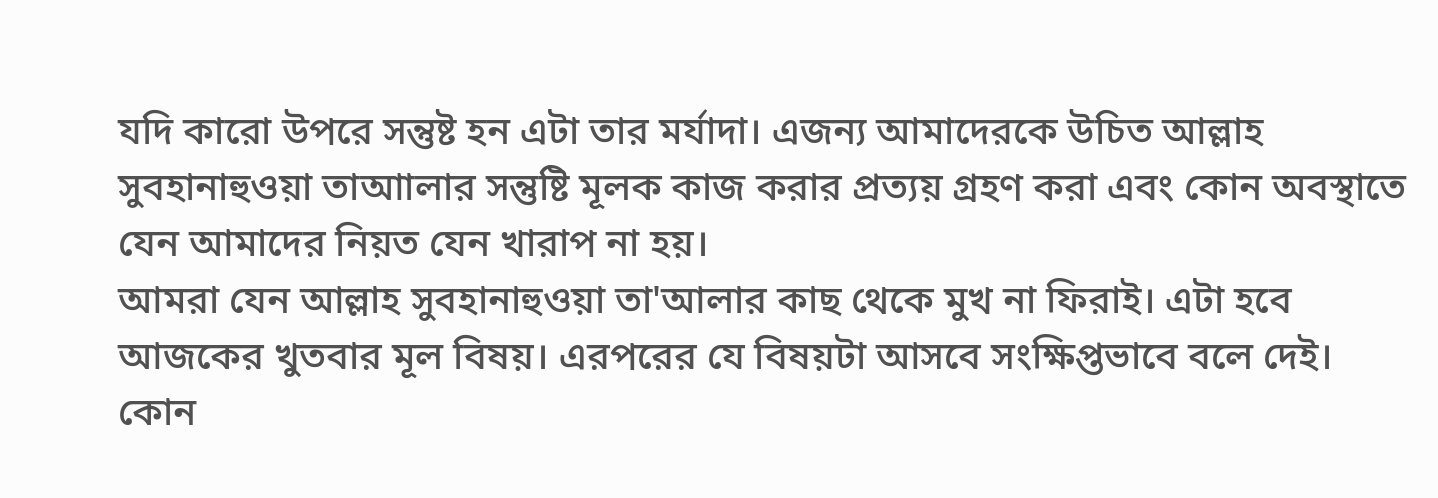যদি কারো উপরে সন্তুষ্ট হন এটা তার মর্যাদা। এজন্য আমাদেরকে উচিত আল্লাহ সুবহানাহুওয়া তাআালার সন্তুষ্টি মূলক কাজ করার প্রত্যয় গ্রহণ করা এবং কোন অবস্থাতে যেন আমাদের নিয়ত যেন খারাপ না হয়।
আমরা যেন আল্লাহ সুবহানাহুওয়া তা'আলার কাছ থেকে মুখ না ফিরাই। এটা হবে আজকের খুতবার মূল বিষয়। এরপরের যে বিষয়টা আসবে সংক্ষিপ্তভাবে বলে দেই। কোন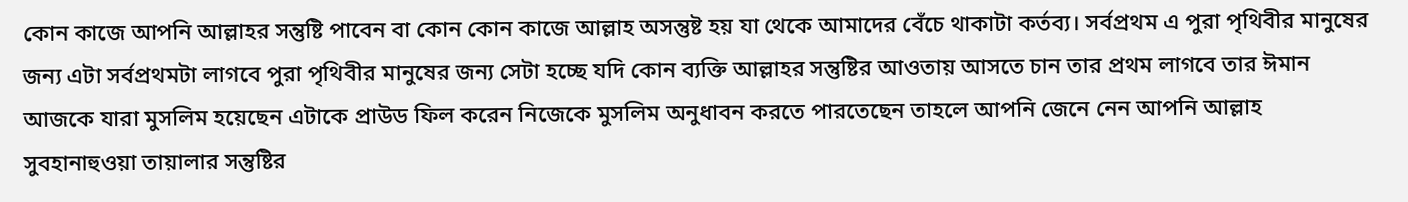কোন কাজে আপনি আল্লাহর সন্তুষ্টি পাবেন বা কোন কোন কাজে আল্লাহ অসন্তুষ্ট হয় যা থেকে আমাদের বেঁচে থাকাটা কর্তব্য। সর্বপ্রথম এ পুরা পৃথিবীর মানুষের জন্য এটা সর্বপ্রথমটা লাগবে পুরা পৃথিবীর মানুষের জন্য সেটা হচ্ছে যদি কোন ব্যক্তি আল্লাহর সন্তুষ্টির আওতায় আসতে চান তার প্রথম লাগবে তার ঈমান আজকে যারা মুসলিম হয়েছেন এটাকে প্রাউড ফিল করেন নিজেকে মুসলিম অনুধাবন করতে পারতেছেন তাহলে আপনি জেনে নেন আপনি আল্লাহ সুবহানাহুওয়া তায়ালার সন্তুষ্টির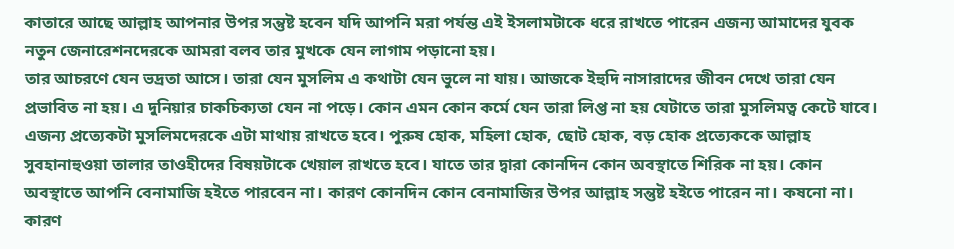কাতারে আছে আল্লাহ আপনার উপর সন্তুষ্ট হবেন যদি আপনি মরা পর্যন্ত এই ইসলামটাকে ধরে রাখতে পারেন এজন্য আমাদের যুবক নতুন জেনারেশনদেরকে আমরা বলব তার মুখকে যেন লাগাম পড়ানো হয়।
তার আচরণে যেন ভদ্রতা আসে। তারা যেন মুসলিম এ কথাটা যেন ভুলে না যায়। আজকে ইহুদি নাসারাদের জীবন দেখে তারা যেন প্রভাবিত না হয়। এ দুনিয়ার চাকচিক্যতা যেন না পড়ে। কোন এমন কোন কর্মে যেন তারা লিপ্ত না হয় যেটাতে তারা মুসলিমত্ব কেটে যাবে। এজন্য প্রত্যেকটা মুসলিমদেরকে এটা মাথায় রাখতে হবে। পুরুষ হোক, মহিলা হোক, ছোট হোক, বড় হোক প্রত্যেককে আল্লাহ সুবহানাহুওয়া তালার তাওহীদের বিষয়টাকে খেয়াল রাখতে হবে। যাতে তার দ্বারা কোনদিন কোন অবস্থাতে শিরিক না হয়। কোন অবস্থাতে আপনি বেনামাজি হইতে পারবেন না। কারণ কোনদিন কোন বেনামাজির উপর আল্লাহ সন্তুষ্ট হইতে পারেন না। কষনো না। কারণ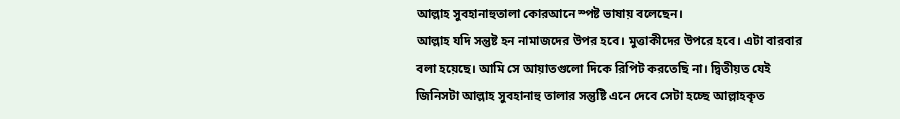আল্লাহ সুবহানাহুতালা কোরআনে স্পষ্ট ভাষায় বলেছেন।
আল্লাহ যদি সন্তুষ্ট হন নামাজদের উপর হবে। মুত্তাকীদের উপরে হবে। এটা বারবার বলা হয়েছে। আমি সে আয়াতগুলো দিকে রিপিট করতেছি না। দ্বিতীয়ত যেই জিনিসটা আল্লাহ সুবহানাহু তালার সন্তুষ্টি এনে দেবে সেটা হচ্ছে আল্লাহকৃত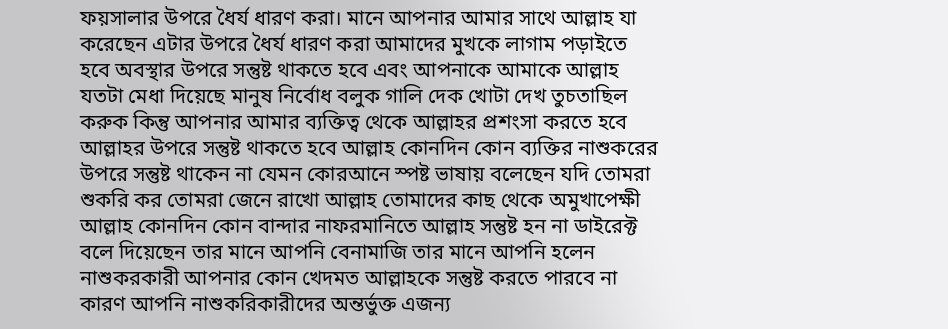ফয়সালার উপরে ধৈর্য ধারণ করা। মানে আপনার আমার সাথে আল্লাহ যা করেছেন এটার উপরে ধৈর্য ধারণ করা আমাদের মুখকে লাগাম পড়াইতে হবে অবস্থার উপরে সন্তুষ্ট থাকতে হবে এবং আপনাকে আমাকে আল্লাহ যতটা মেধা দিয়েছে মানুষ নির্বোধ বলুক গালি দেক খোটা দেখ তুচতাছিল করুক কিন্তু আপনার আমার ব্যক্তিত্ব থেকে আল্লাহর প্রশংসা করতে হবে আল্লাহর উপরে সন্তুষ্ট থাকতে হবে আল্লাহ কোনদিন কোন ব্যক্তির নাশুকরের উপরে সন্তুষ্ট থাকেন না যেমন কোরআনে স্পষ্ট ভাষায় বলেছেন যদি তোমরা শুকরি কর তোমরা জেনে রাখো আল্লাহ তোমাদের কাছ থেকে অমুখাপেক্ষী আল্লাহ কোনদিন কোন বান্দার নাফরমানিতে আল্লাহ সন্তুষ্ট হন না ডাইরেক্ট বলে দিয়েছেন তার মানে আপনি বেনামাজি তার মানে আপনি হলেন নাশুকরকারী আপনার কোন খেদমত আল্লাহকে সন্তুষ্ট করতে পারবে না কারণ আপনি নাশুকরিকারীদের অন্তর্ভুক্ত এজন্য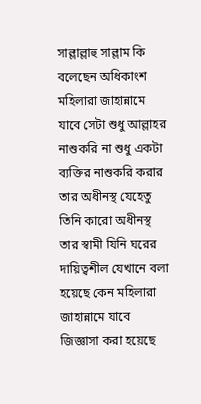সাল্লাল্লাহু সাল্লাম কি বলেছেন অধিকাংশ মহিলারা জাহান্নামে যাবে সেটা শুধু আল্লাহর নাশুকরি না শুধু একটা ব্যক্তির নাশুকরি করার তার অধীনস্থ যেহেতু তিনি কারো অধীনস্থ তার স্বামী যিনি ঘরের দায়িত্বশীল যেখানে বলা হয়েছে কেন মহিলারা জাহান্নামে যাবে জিজ্ঞাসা করা হয়েছে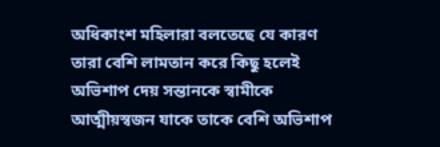অধিকাংশ মহিলারা বলতেছে যে কারণ তারা বেশি লামতান করে কিছু হলেই অভিশাপ দেয় সন্তানকে স্বামীকে আত্মীয়স্বজন যাকে তাকে বেশি অভিশাপ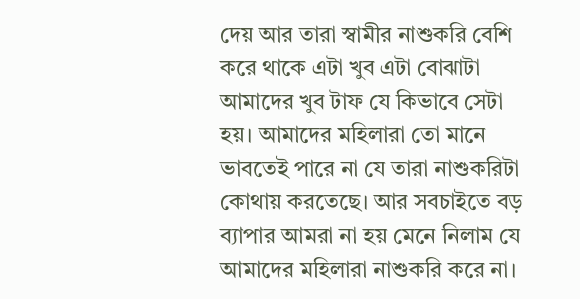দেয় আর তারা স্বামীর নাশুকরি বেশি করে থাকে এটা খুব এটা বোঝাটা আমাদের খুব টাফ যে কিভাবে সেটা হয়। আমাদের মহিলারা তো মানে ভাবতেই পারে না যে তারা নাশুকরিটা কোথায় করতেছে। আর সবচাইতে বড় ব্যাপার আমরা না হয় মেনে নিলাম যে আমাদের মহিলারা নাশুকরি করে না।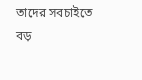তাদের সবচাইতে বড়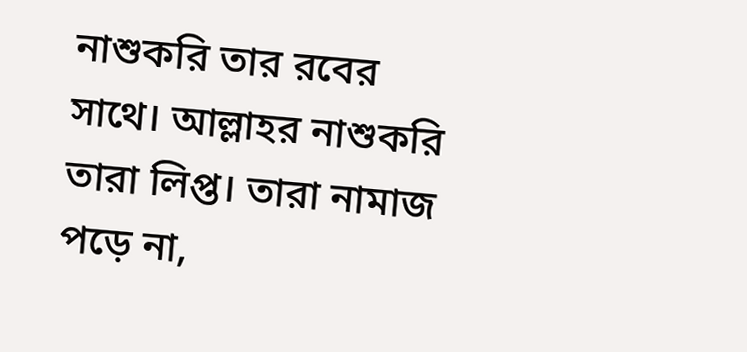নাশুকরি তার রবের সাথে। আল্লাহর নাশুকরি তারা লিপ্ত। তারা নামাজ পড়ে না,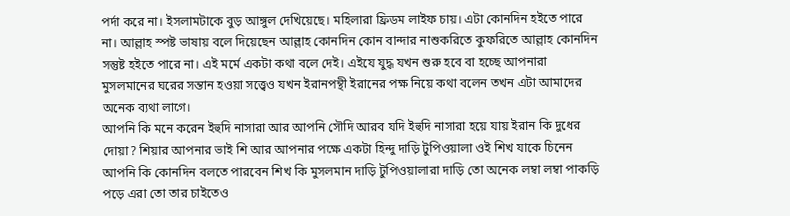পর্দা করে না। ইসলামটাকে বুড় আঙ্গুল দেখিয়েছে। মহিলারা ফ্রিডম লাইফ চায়। এটা কোনদিন হইতে পারে না। আল্লাহ স্পষ্ট ভাষায় বলে দিয়েছেন আল্লাহ কোনদিন কোন বান্দার নাশুকরিতে কুফরিতে আল্লাহ কোনদিন সন্তুষ্ট হইতে পারে না। এই মর্মে একটা কথা বলে দেই। এইযে যুদ্ধ যখন শুরু হবে বা হচ্ছে আপনারা মুসলমানের ঘরের সন্তান হওয়া সত্ত্বেও যখন ইরানপন্থী ইরানের পক্ষ নিয়ে কথা বলেন তখন এটা আমাদের অনেক ব্যথা লাগে।
আপনি কি মনে করেন ইহুদি নাসারা আর আপনি সৌদি আরব যদি ইহুদি নাসারা হয়ে যায় ইরান কি দুধের দোয়া? শিয়ার আপনার ভাই শি আর আপনার পক্ষে একটা হিন্দু দাড়ি টুপিওয়ালা ওই শিখ যাকে চিনেন আপনি কি কোনদিন বলতে পারবেন শিখ কি মুসলমান দাড়ি টুপিওয়ালারা দাড়ি তো অনেক লম্বা লম্বা পাকড়ি পড়ে এরা তো তার চাইতেও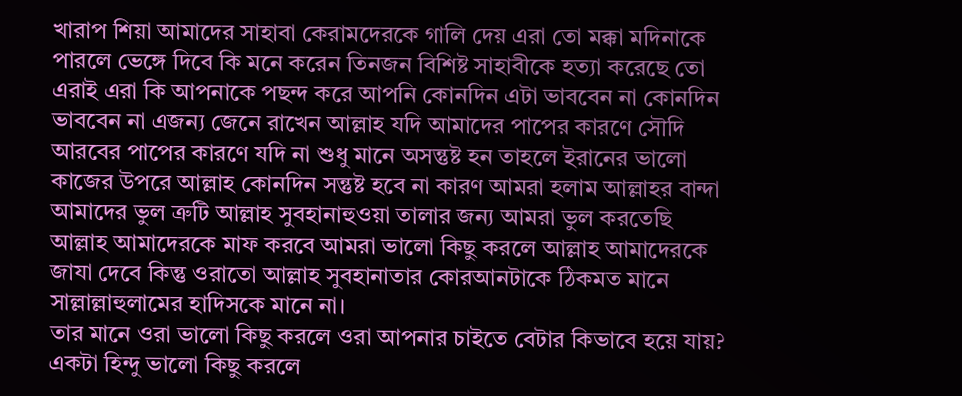খারাপ শিয়া আমাদের সাহাবা কেরামদেরকে গালি দেয় এরা তো মক্কা মদিনাকে পারলে ভেঙ্গে দিবে কি মনে করেন তিনজন বিশিষ্ট সাহাবীকে হত্যা করেছে তো এরাই এরা কি আপনাকে পছন্দ করে আপনি কোনদিন এটা ভাববেন না কোনদিন ভাববেন না এজন্য জেনে রাখেন আল্লাহ যদি আমাদের পাপের কারণে সৌদি আরবের পাপের কারণে যদি না শুধু মানে অসন্তুষ্ট হন তাহলে ইরানের ভালো কাজের উপরে আল্লাহ কোনদিন সন্তুষ্ট হবে না কারণ আমরা হলাম আল্লাহর বান্দা আমাদের ভুল ত্রুটি আল্লাহ সুবহানাহুওয়া তালার জন্য আমরা ভুল করতেছি আল্লাহ আমাদেরকে মাফ করবে আমরা ভালো কিছু করলে আল্লাহ আমাদেরকে জাযা দেবে কিন্তু ওরাতো আল্লাহ সুবহানাতার কোরআনটাকে ঠিকমত মানে সাল্লাল্লাহুলামের হাদিসকে মানে না।
তার মানে ওরা ভালো কিছু করলে ওরা আপনার চাইতে বেটার কিভাবে হয়ে যায়? একটা হিন্দু ভালো কিছু করলে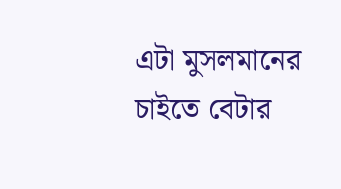এটা মুসলমানের চাইতে বেটার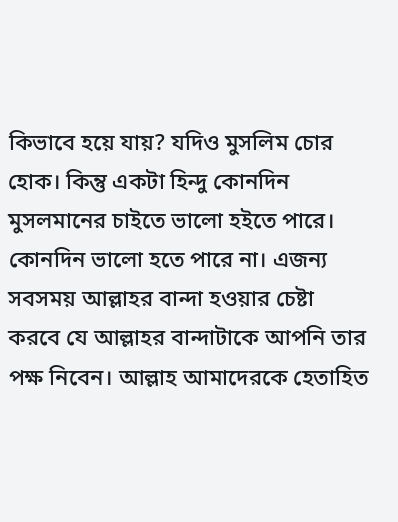কিভাবে হয়ে যায়? যদিও মুসলিম চোর হোক। কিন্তু একটা হিন্দু কোনদিন মুসলমানের চাইতে ভালো হইতে পারে। কোনদিন ভালো হতে পারে না। এজন্য সবসময় আল্লাহর বান্দা হওয়ার চেষ্টা করবে যে আল্লাহর বান্দাটাকে আপনি তার পক্ষ নিবেন। আল্লাহ আমাদেরকে হেতাহিত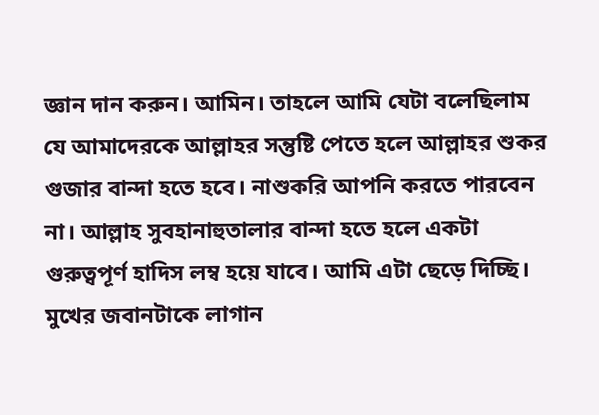জ্ঞান দান করুন। আমিন। তাহলে আমি যেটা বলেছিলাম যে আমাদেরকে আল্লাহর সন্তুষ্টি পেতে হলে আল্লাহর শুকর গুজার বান্দা হতে হবে। নাশুকরি আপনি করতে পারবেন না। আল্লাহ সুবহানাহুতালার বান্দা হতে হলে একটা গুরুত্বপূর্ণ হাদিস লম্ব হয়ে যাবে। আমি এটা ছেড়ে দিচ্ছি।
মুখের জবানটাকে লাগান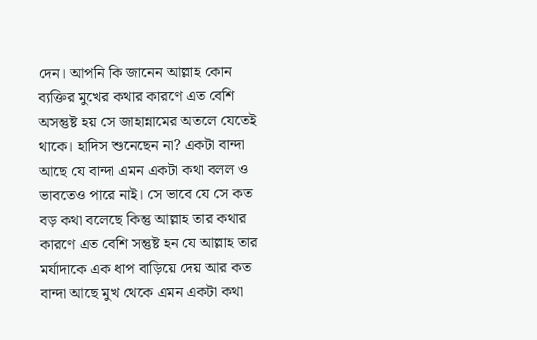দেন। আপনি কি জানেন আল্লাহ কোন ব্যক্তির মুখের কথার কারণে এত বেশি অসন্তুষ্ট হয় সে জাহান্নামের অতলে যেতেই থাকে। হাদিস শুনেছেন না? একটা বান্দা আছে যে বান্দা এমন একটা কথা বলল ও ভাবতেও পারে নাই। সে ভাবে যে সে কত বড় কথা বলেছে কিন্তু আল্লাহ তার কথার কারণে এত বেশি সন্তুষ্ট হন যে আল্লাহ তার মর্যাদাকে এক ধাপ বাড়িয়ে দেয় আর কত বান্দা আছে মুখ থেকে এমন একটা কথা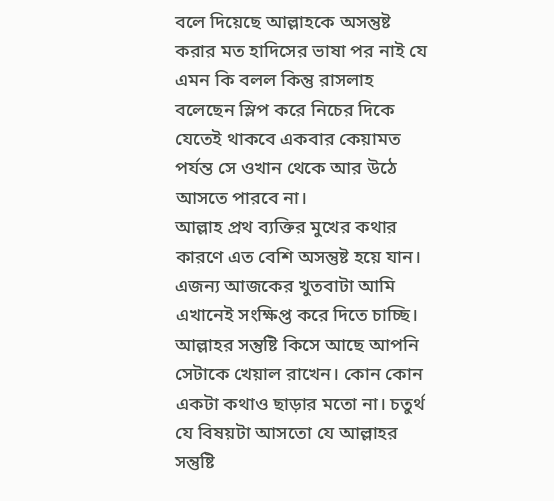বলে দিয়েছে আল্লাহকে অসন্তুষ্ট করার মত হাদিসের ভাষা পর নাই যে এমন কি বলল কিন্তু রাসলাহ বলেছেন স্লিপ করে নিচের দিকে যেতেই থাকবে একবার কেয়ামত পর্যন্ত সে ওখান থেকে আর উঠে আসতে পারবে না।
আল্লাহ প্রথ ব্যক্তির মুখের কথার কারণে এত বেশি অসন্তুষ্ট হয়ে যান। এজন্য আজকের খুতবাটা আমি এখানেই সংক্ষিপ্ত করে দিতে চাচ্ছি। আল্লাহর সন্তুষ্টি কিসে আছে আপনি সেটাকে খেয়াল রাখেন। কোন কোন একটা কথাও ছাড়ার মতো না। চতুর্থ যে বিষয়টা আসতো যে আল্লাহর সন্তুষ্টি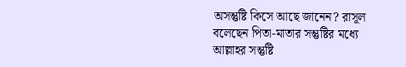অসন্তুষ্টি কিসে আছে জানেন? রাসূল বলেছেন পিতা-মাতার সন্তুষ্টির মধ্যে আল্লাহর সন্তুষ্টি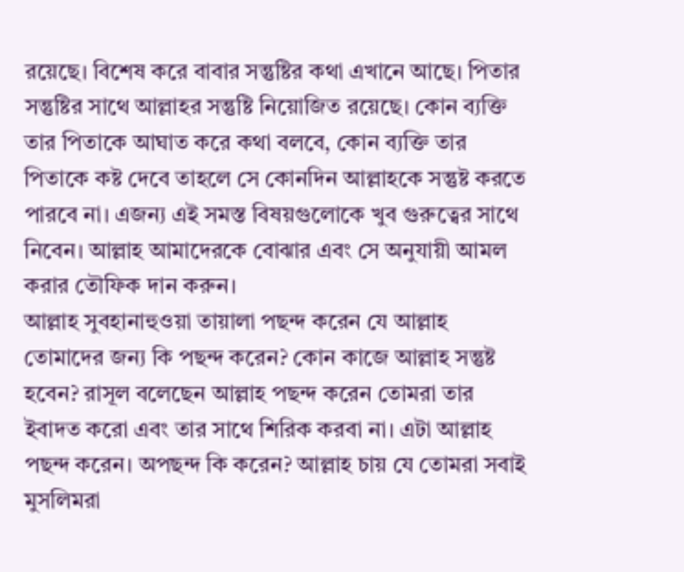রয়েছে। বিশেষ করে বাবার সন্তুষ্টির কথা এখানে আছে। পিতার সন্তুষ্টির সাথে আল্লাহর সন্তুষ্টি নিয়োজিত রয়েছে। কোন ব্যক্তি তার পিতাকে আঘাত করে কথা বলবে, কোন ব্যক্তি তার পিতাকে কষ্ট দেবে তাহলে সে কোনদিন আল্লাহকে সন্তুষ্ট করতে পারবে না। এজন্য এই সমস্ত বিষয়গুলোকে খুব গুরুত্বের সাথে নিবেন। আল্লাহ আমাদেরকে বোঝার এবং সে অনুযায়ী আমল করার তৌফিক দান করুন।
আল্লাহ সুবহানাহুওয়া তায়ালা পছন্দ করেন যে আল্লাহ তোমাদের জন্য কি পছন্দ করেন? কোন কাজে আল্লাহ সন্তুষ্ট হবেন? রাসূল বলেছেন আল্লাহ পছন্দ করেন তোমরা তার ইবাদত করো এবং তার সাথে শিরিক করবা না। এটা আল্লাহ পছন্দ করেন। অপছন্দ কি করেন? আল্লাহ চায় যে তোমরা সবাই মুসলিমরা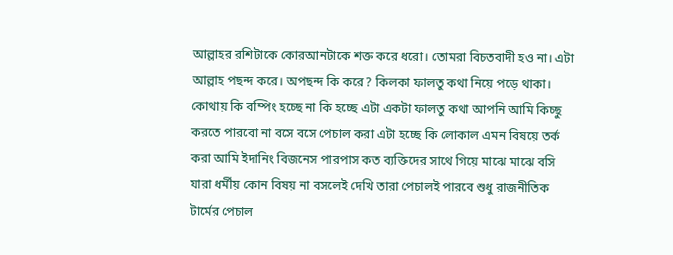আল্লাহর রশিটাকে কোরআনটাকে শক্ত করে ধরো। তোমরা বিচতবাদী হও না। এটা আল্লাহ পছন্দ করে। অপছন্দ কি করে? কিলকা ফালতু কথা নিয়ে পড়ে থাকা। কোথায় কি বম্পিং হচ্ছে না কি হচ্ছে এটা একটা ফালতু কথা আপনি আমি কিচ্ছু করতে পারবো না বসে বসে পেচাল করা এটা হচ্ছে কি লোকাল এমন বিষয়ে তর্ক করা আমি ইদানিং বিজনেস পারপাস কত ব্যক্তিদের সাথে গিয়ে মাঝে মাঝে বসি যারা ধর্মীয় কোন বিষয় না বসলেই দেখি তারা পেচালই পারবে শুধু রাজনীতিক টার্মের পেচাল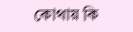কোথায় কি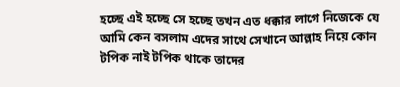হচ্ছে এই হচ্ছে সে হচ্ছে তখন এত ধক্কার লাগে নিজেকে যে আমি কেন বসলাম এদের সাথে সেখানে আল্লাহ নিয়ে কোন টপিক নাই টপিক থাকে তাদের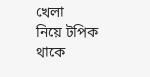খেলা
নিয়ে টপিক থাকে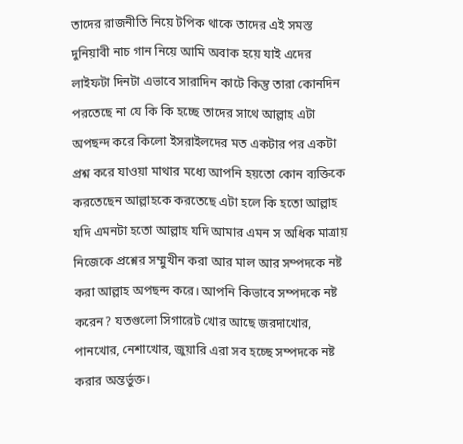তাদের রাজনীতি নিয়ে টপিক থাকে তাদের এই সমস্ত দুনিয়াবী নাচ গান নিয়ে আমি অবাক হয়ে যাই এদের লাইফটা দিনটা এভাবে সারাদিন কাটে কিন্তু তারা কোনদিন পরতেছে না যে কি কি হচ্ছে তাদের সাথে আল্লাহ এটা অপছন্দ করে কিলো ইসরাইলদের মত একটার পর একটা প্রশ্ন করে যাওয়া মাথার মধ্যে আপনি হয়তো কোন ব্যক্তিকে করতেছেন আল্লাহকে করতেছে এটা হলে কি হতো আল্লাহ যদি এমনটা হতো আল্লাহ যদি আমার এমন স অধিক মাত্রায় নিজেকে প্রশ্নের সম্মুখীন করা আর মাল আর সম্পদকে নষ্ট করা আল্লাহ অপছন্দ করে। আপনি কিভাবে সম্পদকে নষ্ট করেন? যতগুলো সিগারেট খোর আছে জরদাখোর, পানখোর, নেশাখোর, জুয়ারি এরা সব হচ্ছে সম্পদকে নষ্ট করার অন্তর্ভুক্ত।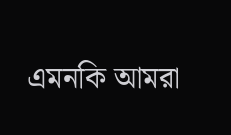এমনকি আমরা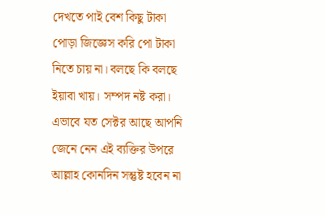দেখতে পাই বেশ কিছু টাকা পোড়া জিজ্ঞেস করি পো টাকা নিতে চায় না। বলছে কি বলছে ইয়াবা খায়। সম্পদ নষ্ট করা। এভাবে যত সেক্টর আছে আপনি জেনে নেন এই ব্যক্তির উপরে আল্লাহ কোনদিন সন্তুষ্ট হবেন না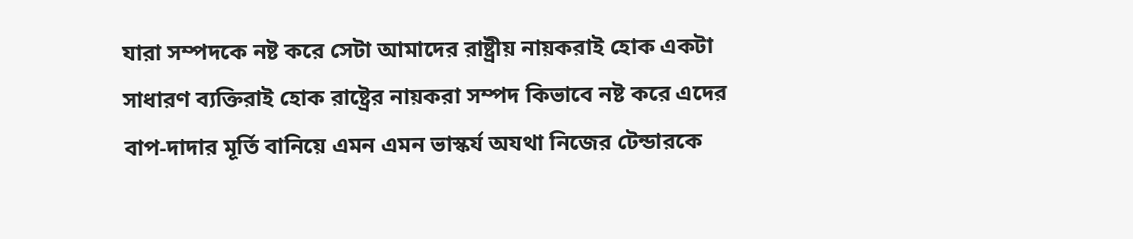যারা সম্পদকে নষ্ট করে সেটা আমাদের রাষ্ট্রীয় নায়করাই হোক একটা সাধারণ ব্যক্তিরাই হোক রাষ্ট্রের নায়করা সম্পদ কিভাবে নষ্ট করে এদের বাপ-দাদার মূর্তি বানিয়ে এমন এমন ভাস্কর্য অযথা নিজের টেন্ডারকে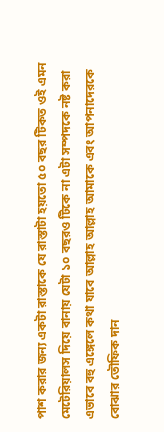পাশ করার জন্য একটা রাস্তাকে যে রাস্তাটা হয়তো ৫০ বছর টিকত ওই এমন মেটেরিয়ালস দিয়ে বানায় যেটা ১০ বছরও টিকে না এটা সম্পদকে নষ্ট করা এভাবে বহু এঙ্গেলে কথা যাবে আল্লাহ আল্লাহ আমাকে এবং আপনাদেরকে বোঝার তৌফিক দান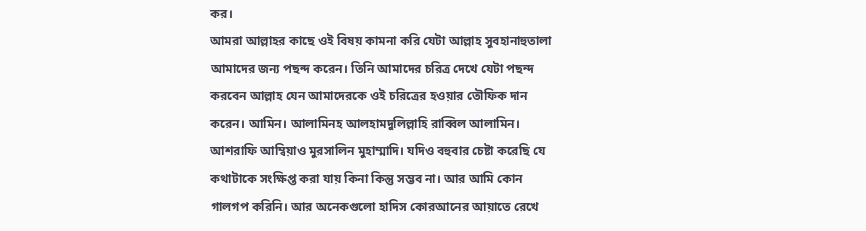কর।
আমরা আল্লাহর কাছে ওই বিষয় কামনা করি যেটা আল্লাহ সুবহানাহুতালা আমাদের জন্য পছন্দ করেন। তিনি আমাদের চরিত্র দেখে যেটা পছন্দ করবেন আল্লাহ যেন আমাদেরকে ওই চরিত্রের হওয়ার তৌফিক দান করেন। আমিন। আলামিনহ আলহামদুলিল্লাহি রাব্বিল আলামিন। আশরাফি আম্বিয়াও মুরসালিন মুহাম্মাদি। যদিও বহুবার চেষ্টা করেছি যে কথাটাকে সংক্ষিপ্ত করা যায় কিনা কিন্তু সম্ভব না। আর আমি কোন গালগপ করিনি। আর অনেকগুলো হাদিস কোরআনের আয়াতে রেখে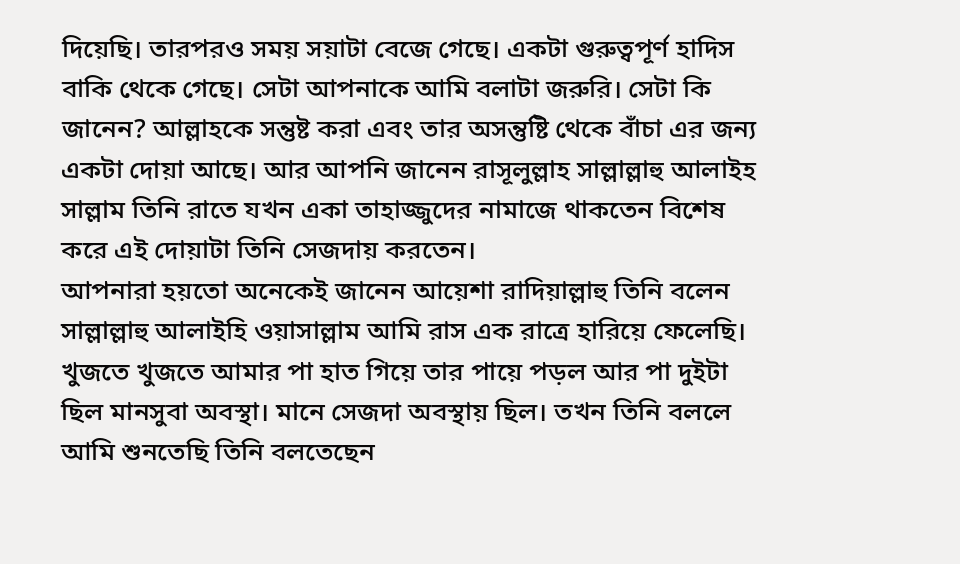দিয়েছি। তারপরও সময় সয়াটা বেজে গেছে। একটা গুরুত্বপূর্ণ হাদিস বাকি থেকে গেছে। সেটা আপনাকে আমি বলাটা জরুরি। সেটা কি জানেন? আল্লাহকে সন্তুষ্ট করা এবং তার অসন্তুষ্টি থেকে বাঁচা এর জন্য একটা দোয়া আছে। আর আপনি জানেন রাসূলুল্লাহ সাল্লাল্লাহু আলাইহ সাল্লাম তিনি রাতে যখন একা তাহাজ্জুদের নামাজে থাকতেন বিশেষ করে এই দোয়াটা তিনি সেজদায় করতেন।
আপনারা হয়তো অনেকেই জানেন আয়েশা রাদিয়াল্লাহু তিনি বলেন সাল্লাল্লাহু আলাইহি ওয়াসাল্লাম আমি রাস এক রাত্রে হারিয়ে ফেলেছি। খুজতে খুজতে আমার পা হাত গিয়ে তার পায়ে পড়ল আর পা দুইটা ছিল মানসুবা অবস্থা। মানে সেজদা অবস্থায় ছিল। তখন তিনি বললে আমি শুনতেছি তিনি বলতেছেন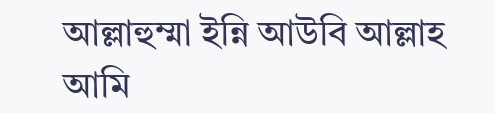আল্লাহুম্মা ইন্নি আউবি আল্লাহ আমি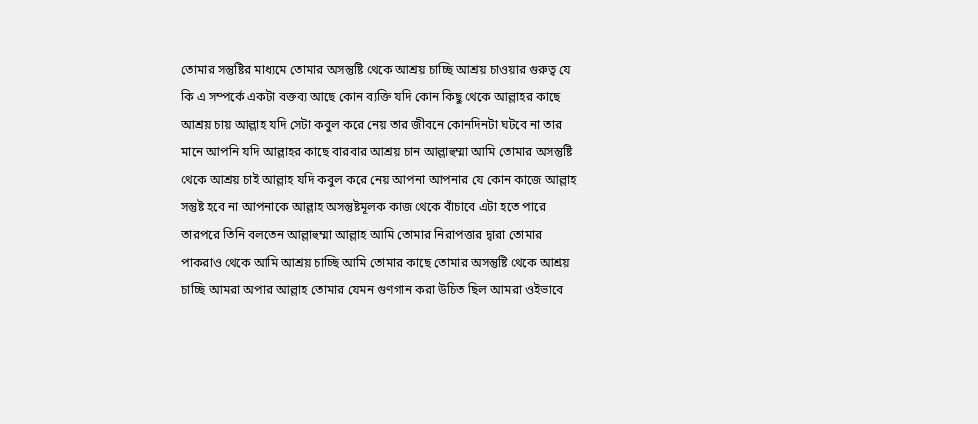তোমার সন্তুষ্টির মাধ্যমে তোমার অসন্তুষ্টি থেকে আশ্রয় চাচ্ছি আশ্রয় চাওয়ার গুরুত্ব যে কি এ সম্পর্কে একটা বক্তব্য আছে কোন ব্যক্তি যদি কোন কিছু থেকে আল্লাহর কাছে আশ্রয় চায় আল্লাহ যদি সেটা কবুল করে নেয় তার জীবনে কোনদিনটা ঘটবে না তার মানে আপনি যদি আল্লাহর কাছে বারবার আশ্রয় চান আল্লাহুম্মা আমি তোমার অসন্তুষ্টি থেকে আশ্রয় চাই আল্লাহ যদি কবুল করে নেয় আপনা আপনার যে কোন কাজে আল্লাহ সন্তুষ্ট হবে না আপনাকে আল্লাহ অসন্তুষ্টমূলক কাজ থেকে বাঁচাবে এটা হতে পারে তারপরে তিনি বলতেন আল্লাহুম্মা আল্লাহ আমি তোমার নিরাপত্তার দ্বারা তোমার পাকরাও থেকে আমি আশ্রয় চাচ্ছি আমি তোমার কাছে তোমার অসন্তুষ্টি থেকে আশ্রয় চাচ্ছি আমরা অপার আল্লাহ তোমার যেমন গুণগান করা উচিত ছিল আমরা ওইভাবে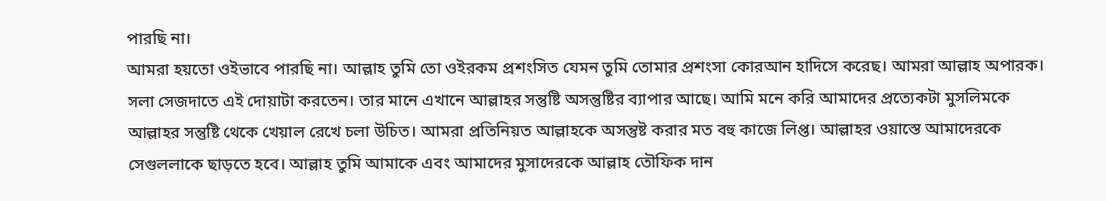পারছি না।
আমরা হয়তো ওইভাবে পারছি না। আল্লাহ তুমি তো ওইরকম প্রশংসিত যেমন তুমি তোমার প্রশংসা কোরআন হাদিসে করেছ। আমরা আল্লাহ অপারক। সলা সেজদাতে এই দোয়াটা করতেন। তার মানে এখানে আল্লাহর সন্তুষ্টি অসন্তুষ্টির ব্যাপার আছে। আমি মনে করি আমাদের প্রত্যেকটা মুসলিমকে আল্লাহর সন্তুষ্টি থেকে খেয়াল রেখে চলা উচিত। আমরা প্রতিনিয়ত আল্লাহকে অসন্তুষ্ট করার মত বহু কাজে লিপ্ত। আল্লাহর ওয়াস্তে আমাদেরকে সেগুললাকে ছাড়তে হবে। আল্লাহ তুমি আমাকে এবং আমাদের মুসাদেরকে আল্লাহ তৌফিক দান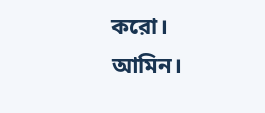করো। আমিন।